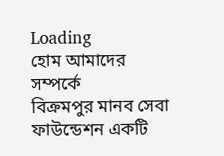Loading
হোম আমাদের সম্পর্কে
বিক্রমপুর মানব সেবা ফাউন্ডেশন একটি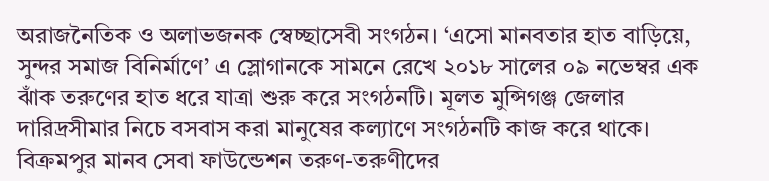অরাজনৈতিক ও অলাভজনক স্বেচ্ছাসেবী সংগঠন। ‘এসো মানবতার হাত বাড়িয়ে, সুন্দর সমাজ বিনির্মাণে’ এ স্লোগানকে সামনে রেখে ২০১৮ সালের ০৯ নভেম্বর এক ঝাঁক তরুণের হাত ধরে যাত্রা শুরু করে সংগঠনটি। মূলত মুন্সিগঞ্জ জেলার দারিদ্রসীমার নিচে বসবাস করা মানুষের কল্যাণে সংগঠনটি কাজ করে থাকে।
বিক্রমপুর মানব সেবা ফাউন্ডেশন তরুণ-তরুণীদের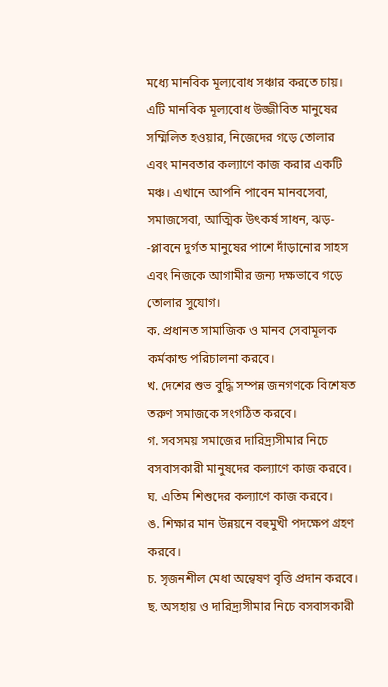মধ্যে মানবিক মূল্যবোধ সঞ্চার করতে চায়। এটি মানবিক মূল্যবোধ উজ্জীবিত মানুষের সম্মিলিত হওয়ার, নিজেদের গড়ে তোলার এবং মানবতার কল্যাণে কাজ করার একটি মঞ্চ। এখানে আপনি পাবেন মানবসেবা, সমাজসেবা, আত্মিক উৎকর্ষ সাধন, ঝড়- -প্লাবনে দুর্গত মানুষের পাশে দাঁড়ানোর সাহস এবং নিজকে আগামীর জন্য দক্ষভাবে গড়ে তোলার সুযোগ।
ক. প্রধানত সামাজিক ও মানব সেবামূলক কর্মকান্ড পরিচালনা করবে।
খ. দেশের শুভ বুদ্ধি সম্পন্ন জনগণকে বিশেষত তরুণ সমাজকে সংগঠিত করবে।
গ. সবসময় সমাজের দারিদ্র্যসীমার নিচে বসবাসকারী মানুষদের কল্যাণে কাজ করবে।
ঘ. এতিম শিশুদের কল্যাণে কাজ করবে।
ঙ. শিক্ষার মান উন্নয়নে বহুমুখী পদক্ষেপ গ্রহণ করবে।
চ. সৃজনশীল মেধা অন্বেষণ বৃত্তি প্রদান করবে।
ছ. অসহায় ও দারিদ্র্যসীমার নিচে বসবাসকারী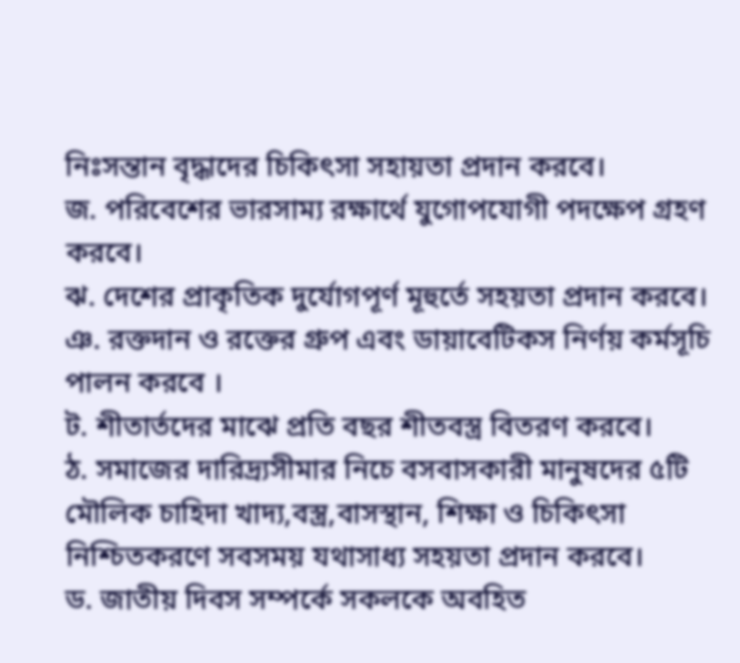নিঃসন্তান বৃদ্ধাদের চিকিৎসা সহায়তা প্রদান করবে।
জ. পরিবেশের ভারসাম্য রক্ষার্থে যুগোপযোগী পদক্ষেপ গ্রহণ করবে।
ঝ. দেশের প্রাকৃতিক দুর্যোগপূর্ণ মূহুর্তে সহয়তা প্রদান করবে।
ঞ. রক্তদান ও রক্তের গ্রুপ এবং ডায়াবেটিকস নির্ণয় কর্মসূচি পালন করবে ।
ট. শীতার্তদের মাঝে প্রতি বছর শীতবস্ত্র বিতরণ করবে।
ঠ. সমাজের দারিদ্র্যসীমার নিচে বসবাসকারী মানুষদের ৫টি মৌলিক চাহিদা খাদ্য,বস্ত্র,বাসস্থান, শিক্ষা ও চিকিৎসা নিশ্চিতকরণে সবসময় যথাসাধ্য সহয়তা প্রদান করবে।
ড. জাতীয় দিবস সম্পর্কে সকলকে অবহিত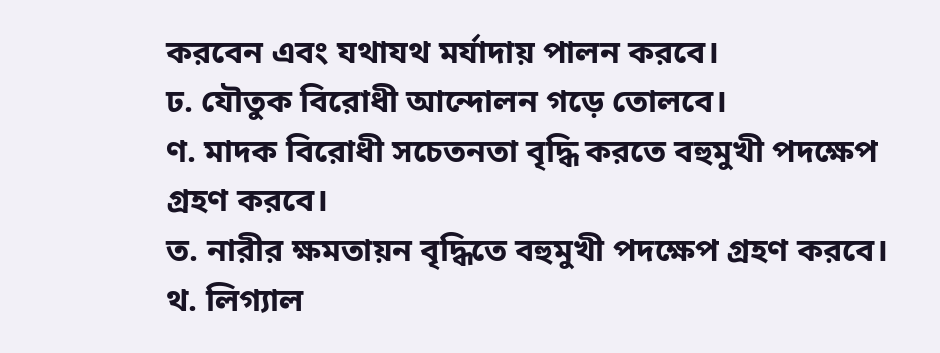করবেন এবং যথাযথ মর্যাদায় পালন করবে।
ঢ. যৌতুক বিরোধী আন্দোলন গড়ে তোলবে।
ণ. মাদক বিরোধী সচেতনতা বৃদ্ধি করতে বহুমুখী পদক্ষেপ গ্রহণ করবে।
ত. নারীর ক্ষমতায়ন বৃদ্ধিতে বহুমুখী পদক্ষেপ গ্রহণ করবে।
থ. লিগ্যাল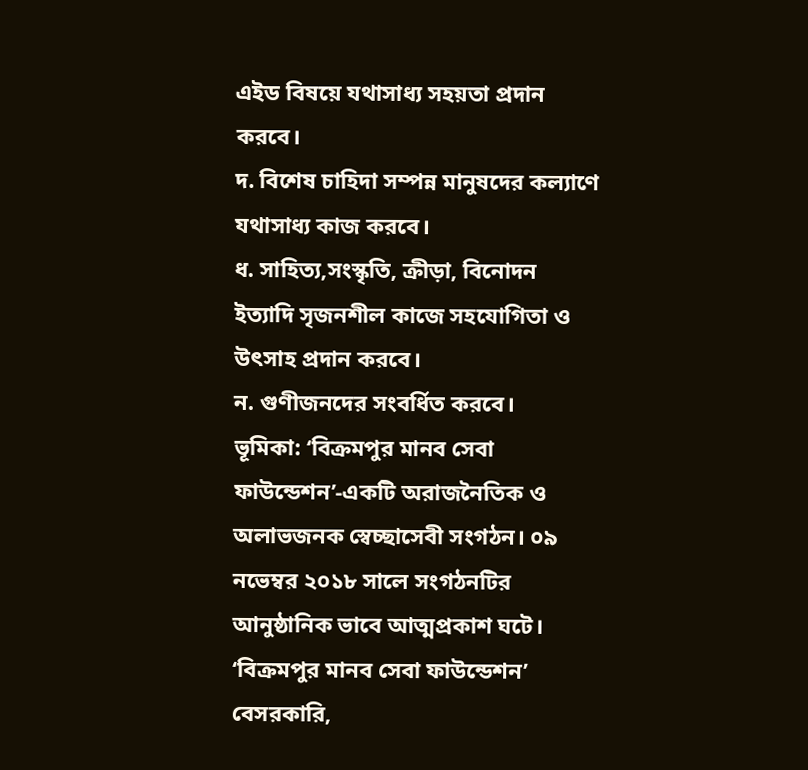এইড বিষয়ে যথাসাধ্য সহয়তা প্রদান করবে।
দ. বিশেষ চাহিদা সম্পন্ন মানুষদের কল্যাণে যথাসাধ্য কাজ করবে।
ধ. সাহিত্য,সংস্কৃতি, ক্রীড়া, বিনোদন ইত্যাদি সৃজনশীল কাজে সহযোগিতা ও উৎসাহ প্রদান করবে।
ন. গুণীজনদের সংবর্ধিত করবে।
ভূমিকা: ‘বিক্রমপুর মানব সেবা ফাউন্ডেশন’-একটি অরাজনৈতিক ও অলাভজনক স্বেচ্ছাসেবী সংগঠন। ০৯ নভেম্বর ২০১৮ সালে সংগঠনটির আনুষ্ঠানিক ভাবে আত্মপ্রকাশ ঘটে। ‘বিক্রমপুর মানব সেবা ফাউন্ডেশন’ বেসরকারি,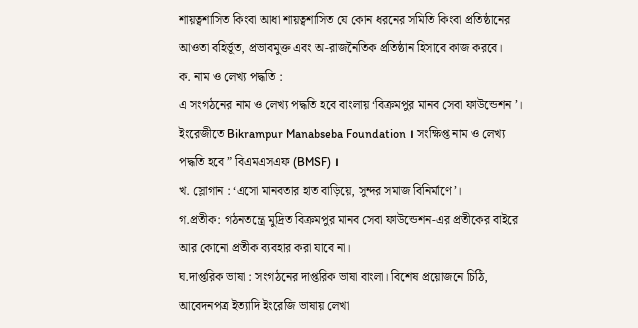শায়ত্বশাসিত কিংবা আধা শায়ত্বশাসিত যে কোন ধরনের সমিতি কিংবা প্রতিষ্ঠানের আওতা বহির্ভূত, প্রভাবমুক্ত এবং অ-রাজনৈতিক প্রতিষ্ঠান হিসাবে কাজ করবে।
ক. নাম ও লেখ্য পদ্ধতি :
এ সংগঠনের নাম ও লেখ্য পদ্ধতি হবে বাংলায় ‘বিক্রমপুর মানব সেবা ফাউন্ডেশন ’। ইংরেজীতে Bikrampur Manabseba Foundation । সংক্ষিপ্ত নাম ও লেখ্য পদ্ধতি হবে ” বিএমএসএফ (BMSF) ।
খ. স্লোগান : ‘এসো মানবতার হাত বাড়িয়ে, সুন্দর সমাজ বিনির্মাণে’।
গ.প্রতীক: গঠনতন্ত্রে মুদ্রিত বিক্রমপুর মানব সেবা ফাউন্ডেশন-এর প্রতীকের বাইরে আর কোনো প্রতীক ব্যবহার করা যাবে না।
ঘ.দাপ্তরিক ভাষা : সংগঠনের দাপ্তরিক ভাষা বাংলা। বিশেষ প্রয়োজনে চিঠি, আবেদনপত্র ইত্যাদি ইংরেজি ভাষায় লেখা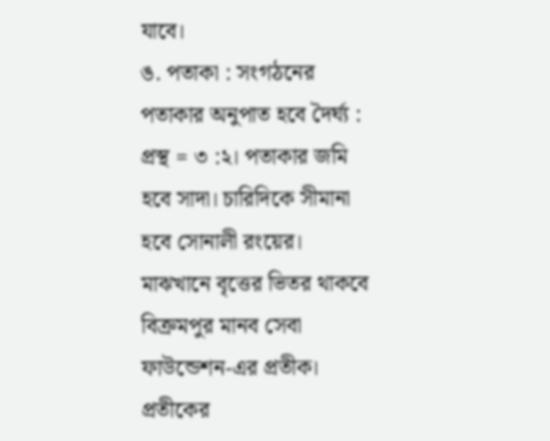যাবে।
ঙ. পতাকা : সংগঠনের পতাকার অনুপাত হবে দৈর্ঘ্য : প্রস্থ = ৩ :২। পতাকার জমি হবে সাদা। চারিদিকে সীমানা হবে সোনালী রংয়ের। মাঝখানে বৃত্তের ভিতর থাকবে বিক্রমপুর মানব সেবা ফাউন্ডেশন-এর প্রতীক। প্রতীকের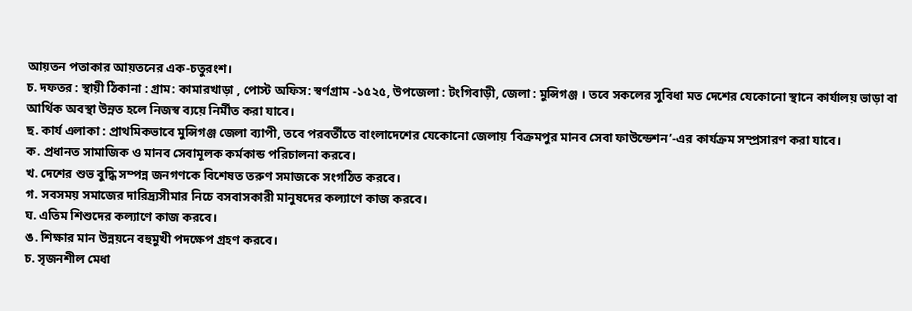আয়তন পতাকার আয়তনের এক-চতুরংশ।
চ. দফতর : স্থায়ী ঠিকানা : গ্রাম: কামারখাড়া , পোস্ট অফিস: স্বর্ণগ্রাম -১৫২৫, উপজেলা : টংগিবাড়ী, জেলা : মুন্সিগঞ্জ । তবে সকলের সুবিধা মত দেশের যেকোনো স্থানে কার্যালয় ভাড়া বা আর্থিক অবস্থা উন্নত হলে নিজস্ব ব্যয়ে নির্মীত করা যাবে।
ছ. কার্য এলাকা : প্রাথমিকভাবে মুন্সিগঞ্জ জেলা ব্যাপী, তবে পরবর্তীতে বাংলাদেশের যেকোনো জেলায় ‘বিক্রমপুর মানব সেবা ফাউন্ডেশন’-এর কার্যক্রম সম্প্রসারণ করা যাবে।
ক. প্রধানত সামাজিক ও মানব সেবামূলক কর্মকান্ড পরিচালনা করবে।
খ. দেশের শুভ বুদ্ধি সম্পন্ন জনগণকে বিশেষত তরুণ সমাজকে সংগঠিত করবে।
গ. সবসময় সমাজের দারিদ্র্যসীমার নিচে বসবাসকারী মানুষদের কল্যাণে কাজ করবে।
ঘ. এতিম শিশুদের কল্যাণে কাজ করবে।
ঙ. শিক্ষার মান উন্নয়নে বহুমুখী পদক্ষেপ গ্রহণ করবে।
চ. সৃজনশীল মেধা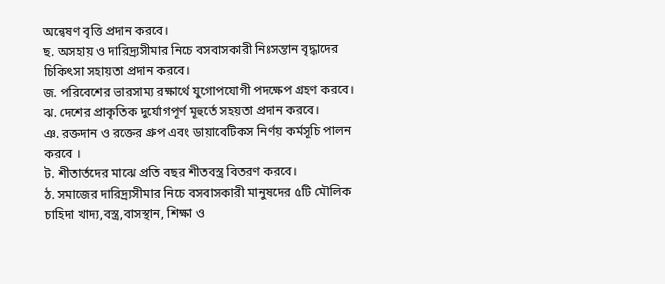অন্বেষণ বৃত্তি প্রদান করবে।
ছ. অসহায় ও দারিদ্র্যসীমার নিচে বসবাসকারী নিঃসন্তান বৃদ্ধাদের চিকিৎসা সহায়তা প্রদান করবে।
জ. পরিবেশের ভারসাম্য রক্ষার্থে যুগোপযোগী পদক্ষেপ গ্রহণ করবে।
ঝ. দেশের প্রাকৃতিক দুর্যোগপূর্ণ মূহুর্তে সহয়তা প্রদান করবে।
ঞ. রক্তদান ও রক্তের গ্রুপ এবং ডায়াবেটিকস নির্ণয় কর্মসূচি পালন করবে ।
ট. শীতার্তদের মাঝে প্রতি বছর শীতবস্ত্র বিতরণ করবে।
ঠ. সমাজের দারিদ্র্যসীমার নিচে বসবাসকারী মানুষদের ৫টি মৌলিক চাহিদা খাদ্য,বস্ত্র,বাসস্থান, শিক্ষা ও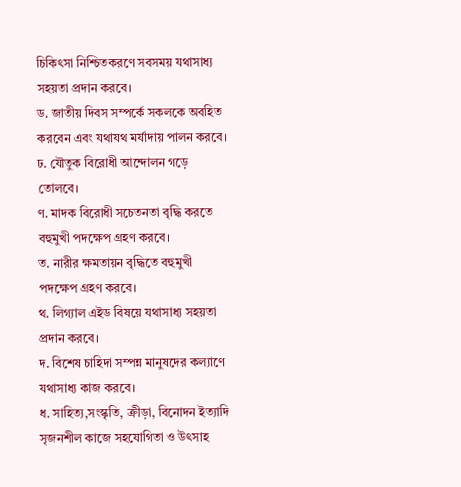চিকিৎসা নিশ্চিতকরণে সবসময় যথাসাধ্য সহয়তা প্রদান করবে।
ড. জাতীয় দিবস সম্পর্কে সকলকে অবহিত করবেন এবং যথাযথ মর্যাদায় পালন করবে।
ঢ. যৌতুক বিরোধী আন্দোলন গড়ে তোলবে।
ণ. মাদক বিরোধী সচেতনতা বৃদ্ধি করতে বহুমুখী পদক্ষেপ গ্রহণ করবে।
ত. নারীর ক্ষমতায়ন বৃদ্ধিতে বহুমুখী পদক্ষেপ গ্রহণ করবে।
থ. লিগ্যাল এইড বিষয়ে যথাসাধ্য সহয়তা প্রদান করবে।
দ. বিশেষ চাহিদা সম্পন্ন মানুষদের কল্যাণে যথাসাধ্য কাজ করবে।
ধ. সাহিত্য,সংস্কৃতি, ক্রীড়া, বিনোদন ইত্যাদি সৃজনশীল কাজে সহযোগিতা ও উৎসাহ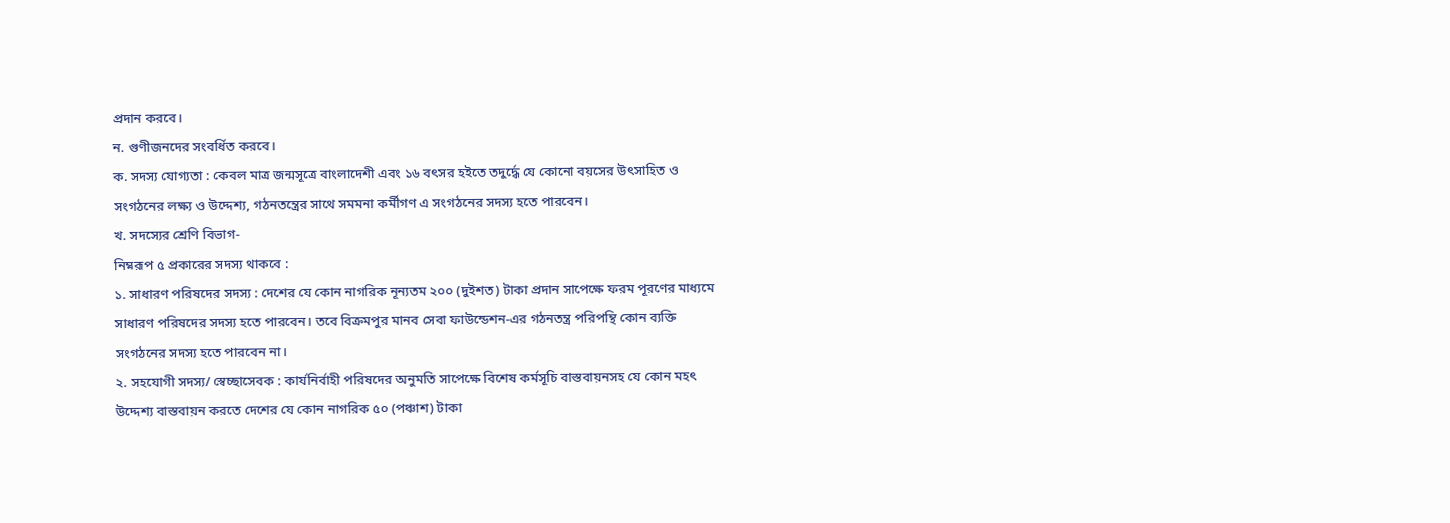প্রদান করবে।
ন. গুণীজনদের সংবর্ধিত করবে।
ক. সদস্য যোগ্যতা : কেবল মাত্র জন্মসূত্রে বাংলাদেশী এবং ১৬ বৎসর হইতে তদুর্দ্ধে যে কোনো বয়সের উৎসাহিত ও সংগঠনের লক্ষ্য ও উদ্দেশ্য, গঠনতন্ত্রের সাথে সমমনা কর্মীগণ এ সংগঠনের সদস্য হতে পারবেন।
খ. সদস্যের শ্রেণি বিভাগ-
নিম্নরূপ ৫ প্রকারের সদস্য থাকবে :
১. সাধারণ পরিষদের সদস্য : দেশের যে কোন নাগরিক নূন্যতম ২০০ (দুইশত) টাকা প্রদান সাপেক্ষে ফরম পূরণের মাধ্যমে সাধারণ পরিষদের সদস্য হতে পারবেন। তবে বিক্রমপুর মানব সেবা ফাউন্ডেশন-এর গঠনতন্ত্র পরিপন্থি কোন ব্যক্তি সংগঠনের সদস্য হতে পারবেন না।
২. সহযোগী সদস্য/ স্বেচ্ছাসেবক : কার্যনির্বাহী পরিষদের অনুমতি সাপেক্ষে বিশেষ কর্মসূচি বাস্তবায়নসহ যে কোন মহৎ উদ্দেশ্য বাস্তবায়ন করতে দেশের যে কোন নাগরিক ৫০ (পঞ্চাশ) টাকা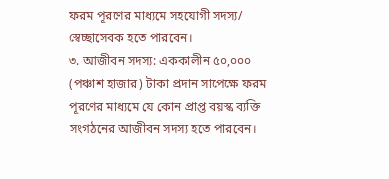ফরম পূরণের মাধ্যমে সহযোগী সদস্য/ স্বেচ্ছাসেবক হতে পারবেন।
৩. আজীবন সদস্য: এককালীন ৫০,০০০ (পঞ্চাশ হাজার) টাকা প্রদান সাপেক্ষে ফরম পূরণের মাধ্যমে যে কোন প্রাপ্ত বয়স্ক ব্যক্তি সংগঠনের আজীবন সদস্য হতে পারবেন।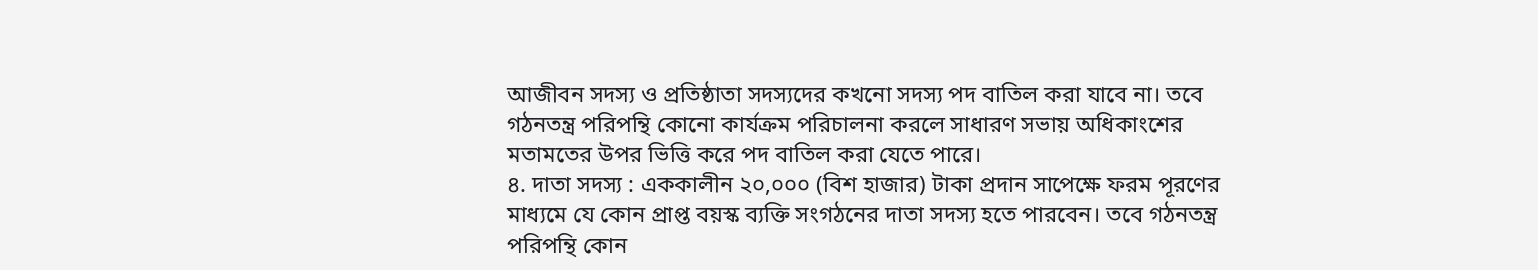আজীবন সদস্য ও প্রতিষ্ঠাতা সদস্যদের কখনো সদস্য পদ বাতিল করা যাবে না। তবে গঠনতন্ত্র পরিপন্থি কোনো কার্যক্রম পরিচালনা করলে সাধারণ সভায় অধিকাংশের মতামতের উপর ভিত্তি করে পদ বাতিল করা যেতে পারে।
৪. দাতা সদস্য : এককালীন ২০,০০০ (বিশ হাজার) টাকা প্রদান সাপেক্ষে ফরম পূরণের মাধ্যমে যে কোন প্রাপ্ত বয়স্ক ব্যক্তি সংগঠনের দাতা সদস্য হতে পারবেন। তবে গঠনতন্ত্র পরিপন্থি কোন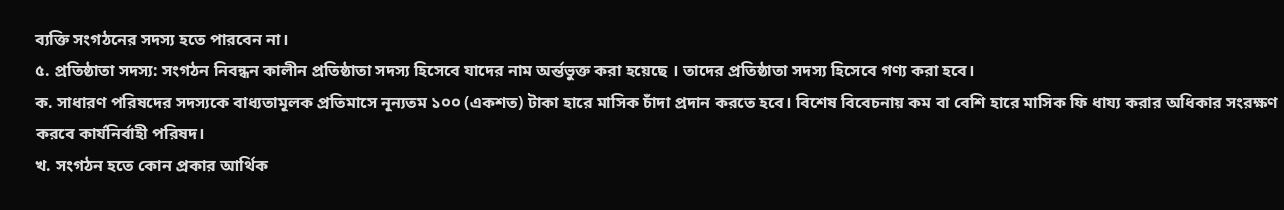ব্যক্তি সংগঠনের সদস্য হতে পারবেন না।
৫. প্রতিষ্ঠাতা সদস্য: সংগঠন নিবন্ধন কালীন প্রতিষ্ঠাতা সদস্য হিসেবে যাদের নাম অর্ন্তভুক্ত করা হয়েছে । তাদের প্রতিষ্ঠাতা সদস্য হিসেবে গণ্য করা হবে।
ক. সাধারণ পরিষদের সদস্যকে বাধ্যতামূলক প্রতিমাসে নূন্যতম ১০০ (একশত) টাকা হারে মাসিক চাঁদা প্রদান করতে হবে। বিশেষ বিবেচনায় কম বা বেশি হারে মাসিক ফি ধায্য করার অধিকার সংরক্ষণ করবে কার্যনির্বাহী পরিষদ।
খ. সংগঠন হতে কোন প্রকার আর্থিক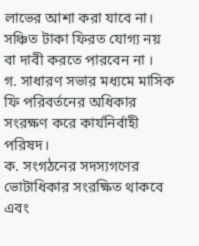লাভের আশা করা যাবে না। সঞ্চিত টাকা ফিরত যোগ্য নয় বা দাবী করতে পারবেন না ।
গ. সাধারণ সভার মধ্যমে মাসিক ফি পরিবর্তনের অধিকার সংরক্ষণ করে কার্যনির্বাহী পরিষদ।
ক. সংগঠনের সদস্যগণের ভোটাধিকার সংরক্ষিত থাকবে এবং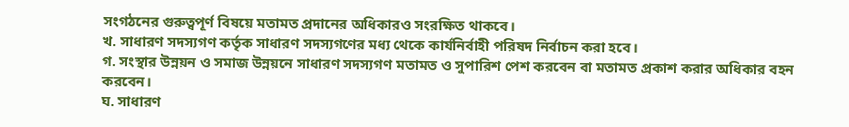সংগঠনের গুরুত্বপূর্ণ বিষয়ে মতামত প্রদানের অধিকারও সংরক্ষিত থাকবে।
খ. সাধারণ সদস্যগণ কর্তৃক সাধারণ সদস্যগণের মধ্য থেকে কার্যনির্বাহী পরিষদ নির্বাচন করা হবে।
গ. সংস্থার উন্নয়ন ও সমাজ উন্নয়নে সাধারণ সদস্যগণ মতামত ও সুপারিশ পেশ করবেন বা মতামত প্রকাশ করার অধিকার বহন করবেন।
ঘ. সাধারণ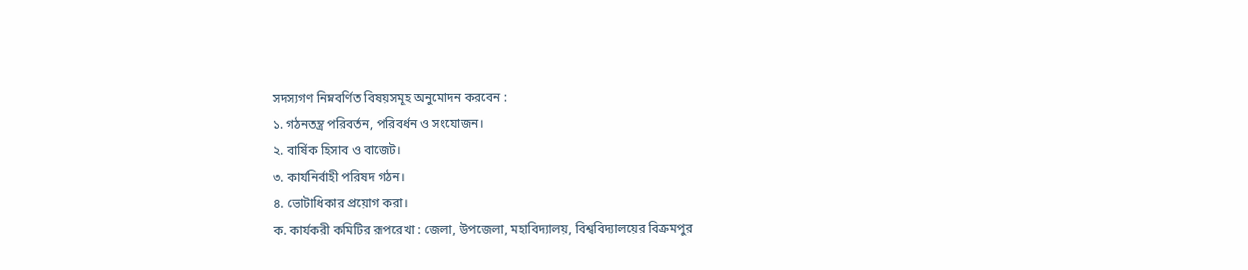সদস্যগণ নিম্নবর্ণিত বিষয়সমূহ অনুমোদন করবেন :
১. গঠনতন্ত্র পরিবর্তন, পরিবর্ধন ও সংযোজন।
২. বার্ষিক হিসাব ও বাজেট।
৩. কার্যনির্বাহী পরিষদ গঠন।
৪. ভোটাধিকার প্রয়োগ করা।
ক. কার্যকরী কমিটির রূপরেখা : জেলা, উপজেলা, মহাবিদ্যালয়, বিশ্ববিদ্যালয়ের বিক্রমপুর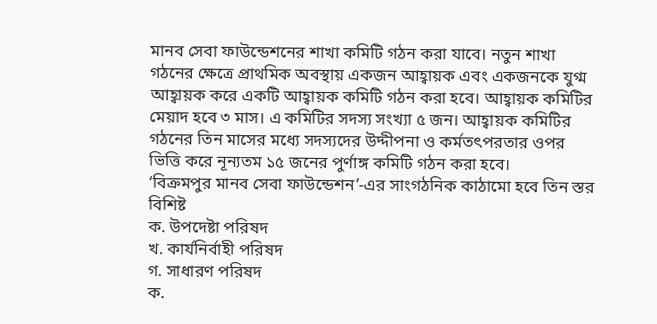মানব সেবা ফাউন্ডেশনের শাখা কমিটি গঠন করা যাবে। নতুন শাখা গঠনের ক্ষেত্রে প্রাথমিক অবস্থায় একজন আহ্বায়ক এবং একজনকে যুগ্ম আহ্বায়ক করে একটি আহ্বায়ক কমিটি গঠন করা হবে। আহ্বায়ক কমিটির মেয়াদ হবে ৩ মাস। এ কমিটির সদস্য সংখ্যা ৫ জন। আহ্বায়ক কমিটির গঠনের তিন মাসের মধ্যে সদস্যদের উদ্দীপনা ও কর্মতৎপরতার ওপর ভিত্তি করে নূন্যতম ১৫ জনের পুর্ণাঙ্গ কমিটি গঠন করা হবে।
‘বিক্রমপুর মানব সেবা ফাউন্ডেশন’-এর সাংগঠনিক কাঠামো হবে তিন স্তর বিশিষ্ট
ক. উপদেষ্টা পরিষদ
খ. কার্যনির্বাহী পরিষদ
গ. সাধারণ পরিষদ
ক.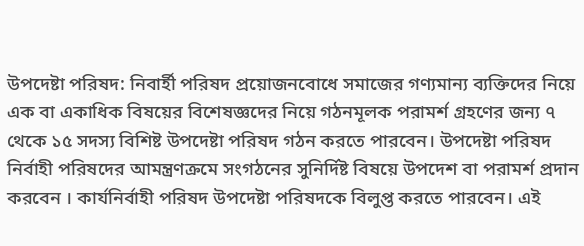উপদেষ্টা পরিষদ: নিবার্হী পরিষদ প্রয়োজনবোধে সমাজের গণ্যমান্য ব্যক্তিদের নিয়ে এক বা একাধিক বিষয়ের বিশেষজ্ঞদের নিয়ে গঠনমূলক পরামর্শ গ্রহণের জন্য ৭ থেকে ১৫ সদস্য বিশিষ্ট উপদেষ্টা পরিষদ গঠন করতে পারবেন। উপদেষ্টা পরিষদ নির্বাহী পরিষদের আমন্ত্রণক্রমে সংগঠনের সুনির্দিষ্ট বিষয়ে উপদেশ বা পরামর্শ প্রদান করবেন । কার্যনির্বাহী পরিষদ উপদেষ্টা পরিষদকে বিলুপ্ত করতে পারবেন। এই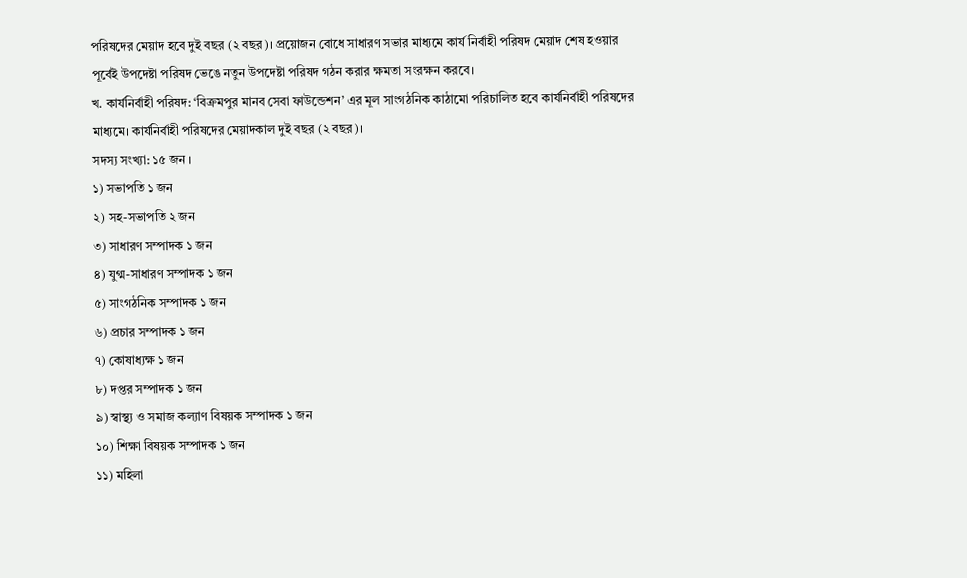পরিষদের মেয়াদ হবে দুই বছর (২ বছর)। প্রয়োজন বোধে সাধারণ সভার মাধ্যমে কার্য নির্বাহী পরিষদ মেয়াদ শেষ হওয়ার পূর্বেই উপদেষ্টা পরিষদ ভেঙে নতুন উপদেষ্টা পরিষদ গঠন করার ক্ষমতা সংরক্ষন করবে।
খ. কার্যনির্বাহী পরিষদ: ‘বিক্রমপুর মানব সেবা ফাউন্ডেশন’ এর মূল সাংগঠনিক কাঠামো পরিচালিত হবে কার্যনির্বাহী পরিষদের মাধ্যমে। কার্যনির্বাহী পরিষদের মেয়াদকাল দুই বছর (২ বছর)।
সদস্য সংখ্যা: ১৫ জন ।
১) সভাপতি ১ জন
২) সহ-সভাপতি ২ জন
৩) সাধারণ সম্পাদক ১ জন
৪) যুগ্ম-সাধারণ সম্পাদক ১ জন
৫) সাংগঠনিক সম্পাদক ১ জন
৬) প্রচার সম্পাদক ১ জন
৭) কোষাধ্যক্ষ ১ জন
৮) দপ্তর সম্পাদক ১ জন
৯) স্বাস্থ্য ও সমাজ কল্যাণ বিষয়ক সম্পাদক ১ জন
১০) শিক্ষা বিষয়ক সম্পাদক ১ জন
১১) মহিলা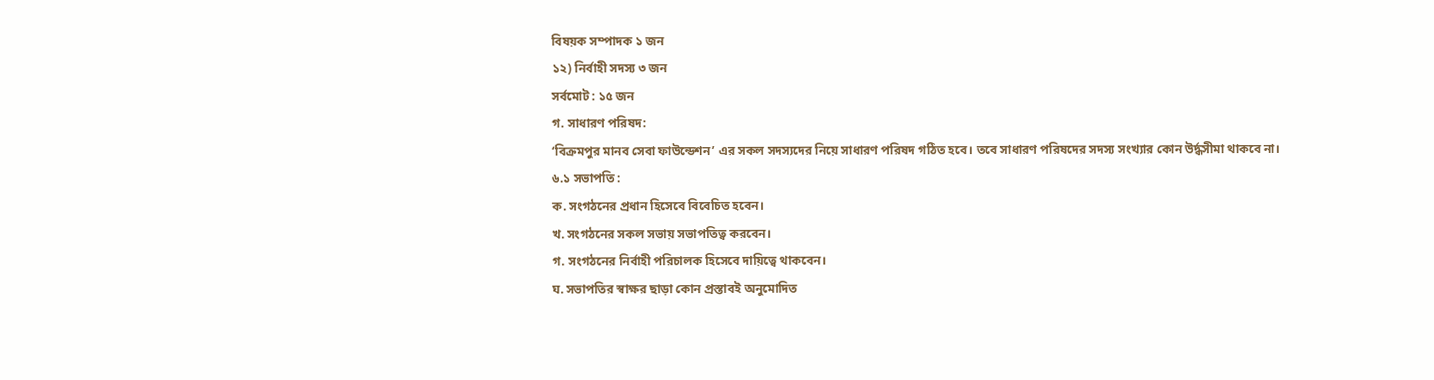বিষয়ক সম্পাদক ১ জন
১২) নির্বাহী সদস্য ৩ জন
সর্বমোট : ১৫ জন
গ. সাধারণ পরিষদ:
‘বিক্রমপুর মানব সেবা ফাউন্ডেশন’ এর সকল সদস্যদের নিয়ে সাধারণ পরিষদ গঠিত হবে। তবে সাধারণ পরিষদের সদস্য সংখ্যার কোন উর্দ্ধসীমা থাকবে না।
৬.১ সভাপতি :
ক. সংগঠনের প্রধান হিসেবে বিবেচিত হবেন।
খ. সংগঠনের সকল সভায় সভাপতিত্ব করবেন।
গ. সংগঠনের নির্বাহী পরিচালক হিসেবে দায়িত্বে থাকবেন।
ঘ. সভাপতির স্বাক্ষর ছাড়া কোন প্রস্তাবই অনুমোদিত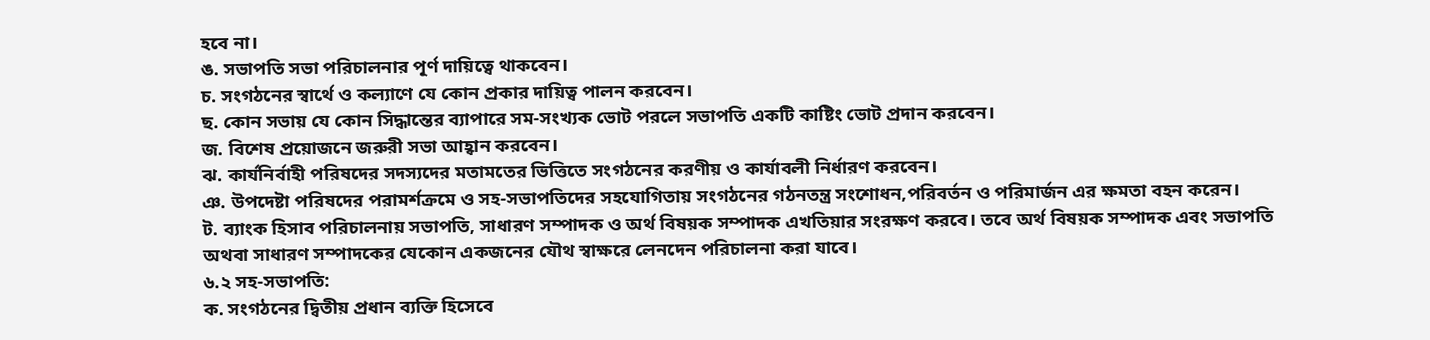হবে না।
ঙ. সভাপতি সভা পরিচালনার পূর্ণ দায়িত্বে থাকবেন।
চ. সংগঠনের স্বার্থে ও কল্যাণে যে কোন প্রকার দায়িত্ব পালন করবেন।
ছ. কোন সভায় যে কোন সিদ্ধান্তের ব্যাপারে সম-সংখ্যক ভোট পরলে সভাপতি একটি কাষ্টিং ভোট প্রদান করবেন।
জ. বিশেষ প্রয়োজনে জরুরী সভা আহ্বান করবেন।
ঝ. কার্যনির্বাহী পরিষদের সদস্যদের মতামতের ভিত্তিতে সংগঠনের করণীয় ও কার্যাবলী নির্ধারণ করবেন।
ঞ. উপদেষ্টা পরিষদের পরামর্শক্রমে ও সহ-সভাপতিদের সহযোগিতায় সংগঠনের গঠনতন্ত্র সংশোধন,পরিবর্তন ও পরিমার্জন এর ক্ষমতা বহন করেন।
ট. ব্যাংক হিসাব পরিচালনায় সভাপতি, সাধারণ সম্পাদক ও অর্থ বিষয়ক সম্পাদক এখতিয়ার সংরক্ষণ করবে। তবে অর্থ বিষয়ক সম্পাদক এবং সভাপতি অথবা সাধারণ সম্পাদকের যেকোন একজনের যৌথ স্বাক্ষরে লেনদেন পরিচালনা করা যাবে।
৬.২ সহ-সভাপতি:
ক. সংগঠনের দ্বিতীয় প্রধান ব্যক্তি হিসেবে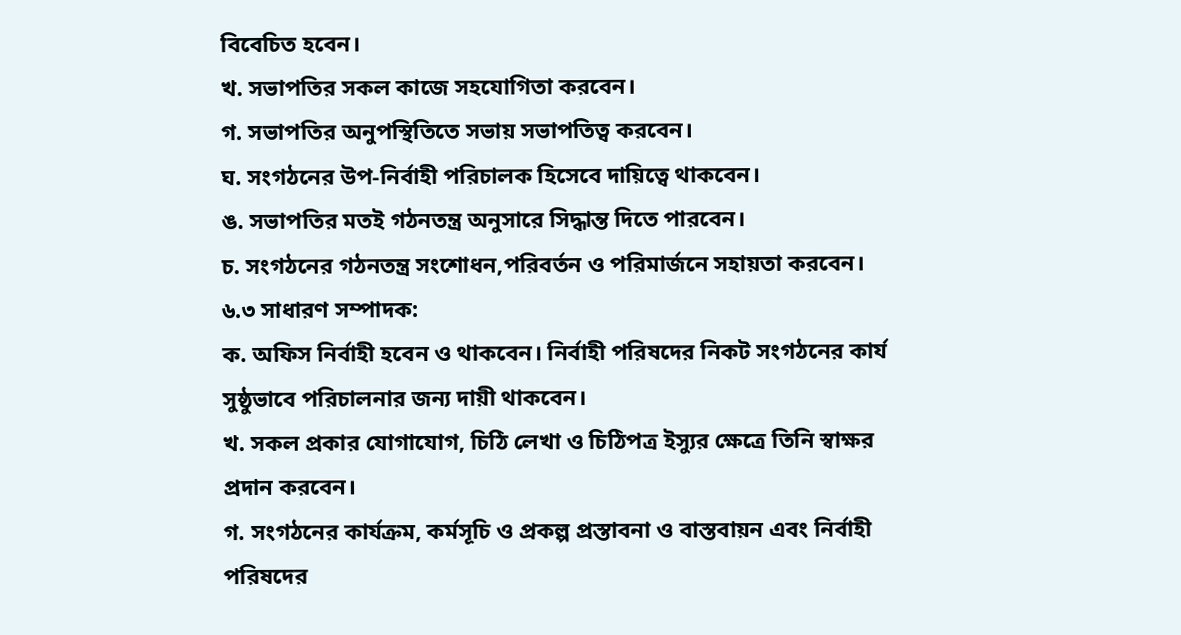বিবেচিত হবেন।
খ. সভাপতির সকল কাজে সহযোগিতা করবেন।
গ. সভাপতির অনুপস্থিতিতে সভায় সভাপতিত্ব করবেন।
ঘ. সংগঠনের উপ-নির্বাহী পরিচালক হিসেবে দায়িত্বে থাকবেন।
ঙ. সভাপতির মতই গঠনতন্ত্র অনুসারে সিদ্ধান্ত দিতে পারবেন।
চ. সংগঠনের গঠনতন্ত্র সংশোধন,পরিবর্তন ও পরিমার্জনে সহায়তা করবেন।
৬.৩ সাধারণ সম্পাদক:
ক. অফিস নির্বাহী হবেন ও থাকবেন। নির্বাহী পরিষদের নিকট সংগঠনের কার্য সুষ্ঠুভাবে পরিচালনার জন্য দায়ী থাকবেন।
খ. সকল প্রকার যোগাযোগ, চিঠি লেখা ও চিঠিপত্র ইস্যুর ক্ষেত্রে তিনি স্বাক্ষর প্রদান করবেন।
গ. সংগঠনের কার্যক্রম, কর্মসূচি ও প্রকল্প প্রস্তাবনা ও বাস্তবায়ন এবং নির্বাহী পরিষদের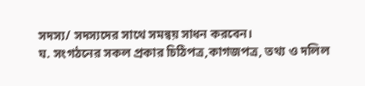সদস্য/ সদস্যদের সাথে সমন্বয় সাধন করবেন।
ঘ. সংগঠনের সকল প্রকার চিঠিপত্র,কাগজপত্র, তথ্য ও দলিল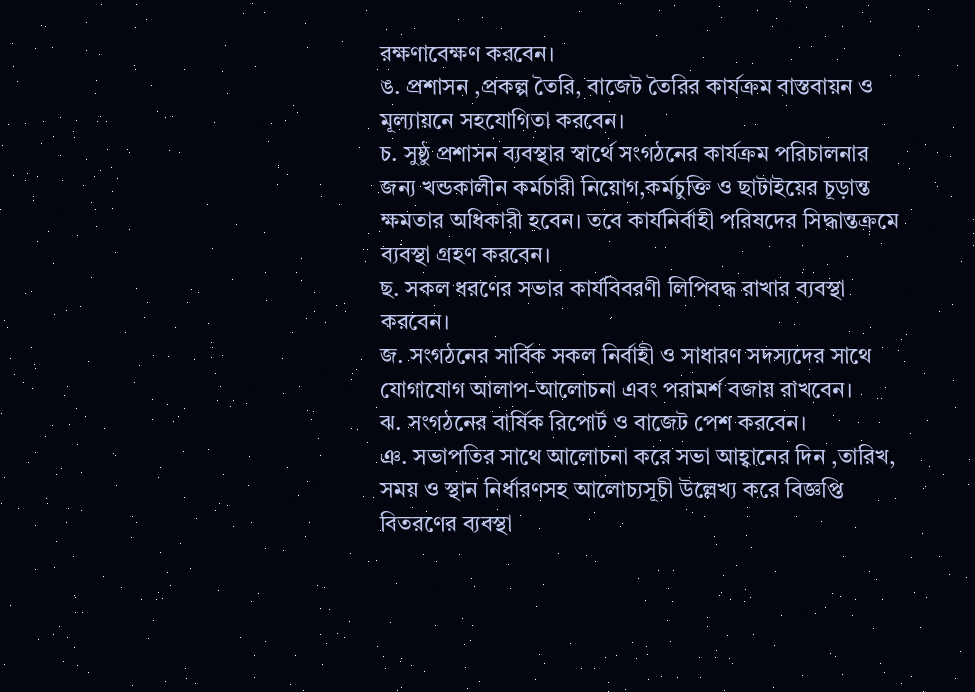রক্ষণাবেক্ষণ করবেন।
ঙ. প্রশাসন ,প্রকল্প তৈরি, বাজেট তৈরির কার্যক্রম বাস্তবায়ন ও মূল্যায়নে সহযোগিতা করবেন।
চ. সুষ্ঠু প্রশাসন ব্যবস্থার স্বার্থে সংগঠনের কার্যক্রম পরিচালনার জন্য খন্ডকালীন কর্মচারী নিয়োগ,কর্মচুক্তি ও ছাটাইয়ের চূড়ান্ত ক্ষমতার অধিকারী হবেন। তবে কার্যনির্বাহী পরিষদের সিদ্ধান্তক্রমে ব্যবস্থা গ্রহণ করবেন।
ছ. সকল ধরণের সভার কার্যবিবরণী লিপিবদ্ধ রাখার ব্যবস্থা করবেন।
জ. সংগঠনের সার্বিক সকল নির্বাহী ও সাধারণ সদস্যদের সাথে যোগাযোগ আলাপ-আলোচনা এবং পরামর্শ বজায় রাখবেন।
ঝ. সংগঠনের বার্ষিক রিপোর্ট ও বাজেট পেশ করবেন।
ঞ. সভাপতির সাথে আলোচনা করে সভা আহ্বানের দিন ,তারিখ, সময় ও স্থান নির্ধারণসহ আলোচ্যসূচী উল্লেখ্য করে বিজ্ঞপ্তি বিতরণের ব্যবস্থা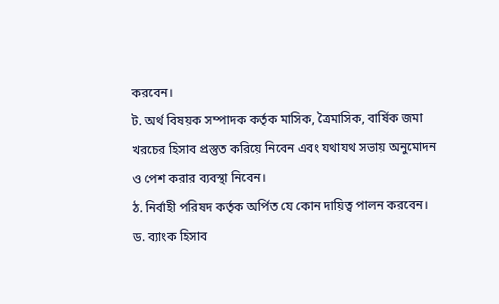করবেন।
ট. অর্থ বিষয়ক সম্পাদক কর্তৃক মাসিক, ত্রৈমাসিক, বার্ষিক জমা খরচের হিসাব প্রস্তুত করিয়ে নিবেন এবং যথাযথ সভায় অনুমোদন ও পেশ করার ব্যবস্থা নিবেন।
ঠ. নির্বাহী পরিষদ কর্তৃক অর্পিত যে কোন দায়িত্ব পালন করবেন।
ড. ব্যাংক হিসাব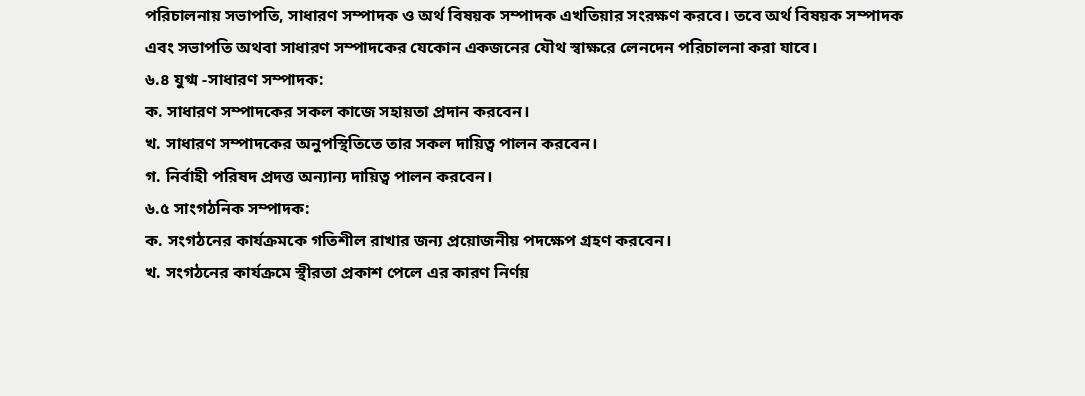পরিচালনায় সভাপতি, সাধারণ সম্পাদক ও অর্থ বিষয়ক সম্পাদক এখতিয়ার সংরক্ষণ করবে। তবে অর্থ বিষয়ক সম্পাদক এবং সভাপতি অথবা সাধারণ সম্পাদকের যেকোন একজনের যৌথ স্বাক্ষরে লেনদেন পরিচালনা করা যাবে।
৬.৪ যুগ্ম -সাধারণ সম্পাদক:
ক. সাধারণ সম্পাদকের সকল কাজে সহায়তা প্রদান করবেন।
খ. সাধারণ সম্পাদকের অনুপস্থিতিতে তার সকল দায়িত্ব পালন করবেন।
গ. নির্বাহী পরিষদ প্রদত্ত অন্যান্য দায়িত্ব পালন করবেন।
৬.৫ সাংগঠনিক সম্পাদক:
ক. সংগঠনের কার্যক্রমকে গতিশীল রাখার জন্য প্রয়োজনীয় পদক্ষেপ গ্রহণ করবেন।
খ. সংগঠনের কার্যক্রমে স্থীরতা প্রকাশ পেলে এর কারণ নির্ণয়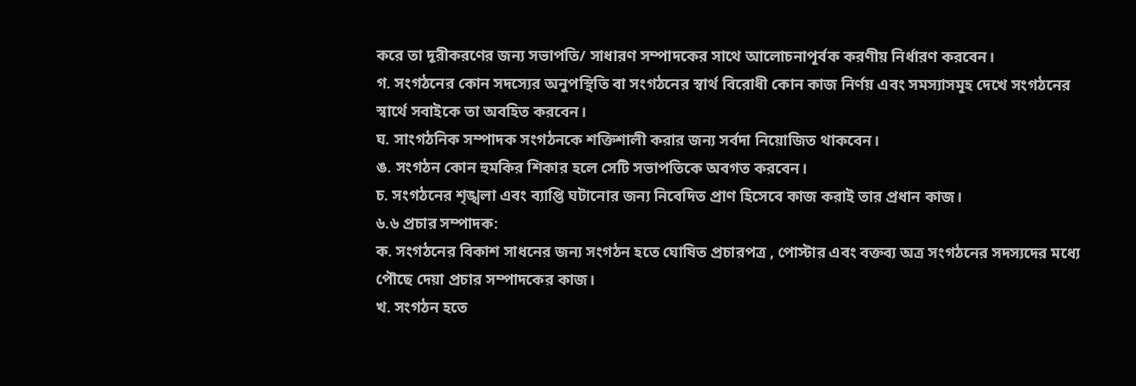করে তা দূরীকরণের জন্য সভাপতি/ সাধারণ সম্পাদকের সাথে আলোচনাপূর্বক করণীয় নির্ধারণ করবেন।
গ. সংগঠনের কোন সদস্যের অনুপস্থিতি বা সংগঠনের স্বার্থ বিরোধী কোন কাজ নির্ণয় এবং সমস্যাসমূহ দেখে সংগঠনের স্বার্থে সবাইকে তা অবহিত করবেন।
ঘ. সাংগঠনিক সম্পাদক সংগঠনকে শক্তিশালী করার জন্য সর্বদা নিয়োজিত থাকবেন।
ঙ. সংগঠন কোন হুমকির শিকার হলে সেটি সভাপতিকে অবগত করবেন।
চ. সংগঠনের শৃঙ্খলা এবং ব্যাপ্তি ঘটানোর জন্য নিবেদিত প্রাণ হিসেবে কাজ করাই তার প্রধান কাজ।
৬.৬ প্রচার সম্পাদক:
ক. সংগঠনের বিকাশ সাধনের জন্য সংগঠন হতে ঘোষিত প্রচারপত্র , পোস্টার এবং বক্তব্য অত্র সংগঠনের সদস্যদের মধ্যে পৌছে দেয়া প্রচার সম্পাদকের কাজ।
খ. সংগঠন হতে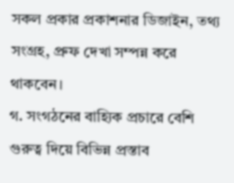সকল প্রকার প্রকাশনার ডিজাইন, তথ্য সংগ্রহ, প্রুফ দেখা সম্পন্ন করে থাকবেন।
গ. সংগঠনের বাহ্যিক প্রচারে বেশি গুরুত্ব দিয়ে বিভিন্ন প্রস্তাব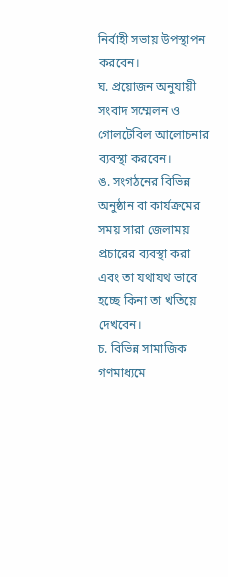নির্বাহী সভায় উপস্থাপন করবেন।
ঘ. প্রয়োজন অনুযায়ী সংবাদ সম্মেলন ও গোলটেবিল আলোচনার ব্যবস্থা করবেন।
ঙ. সংগঠনের বিভিন্ন অনুষ্ঠান বা কার্যক্রমের সময় সারা জেলাময় প্রচারের ব্যবস্থা করা এবং তা যথাযথ ভাবে হচ্ছে কিনা তা খতিয়ে দেখবেন।
চ. বিভিন্ন সামাজিক গণমাধ্যমে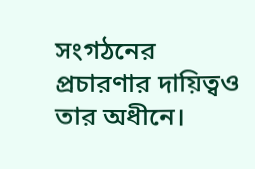সংগঠনের প্রচারণার দায়িত্বও তার অধীনে।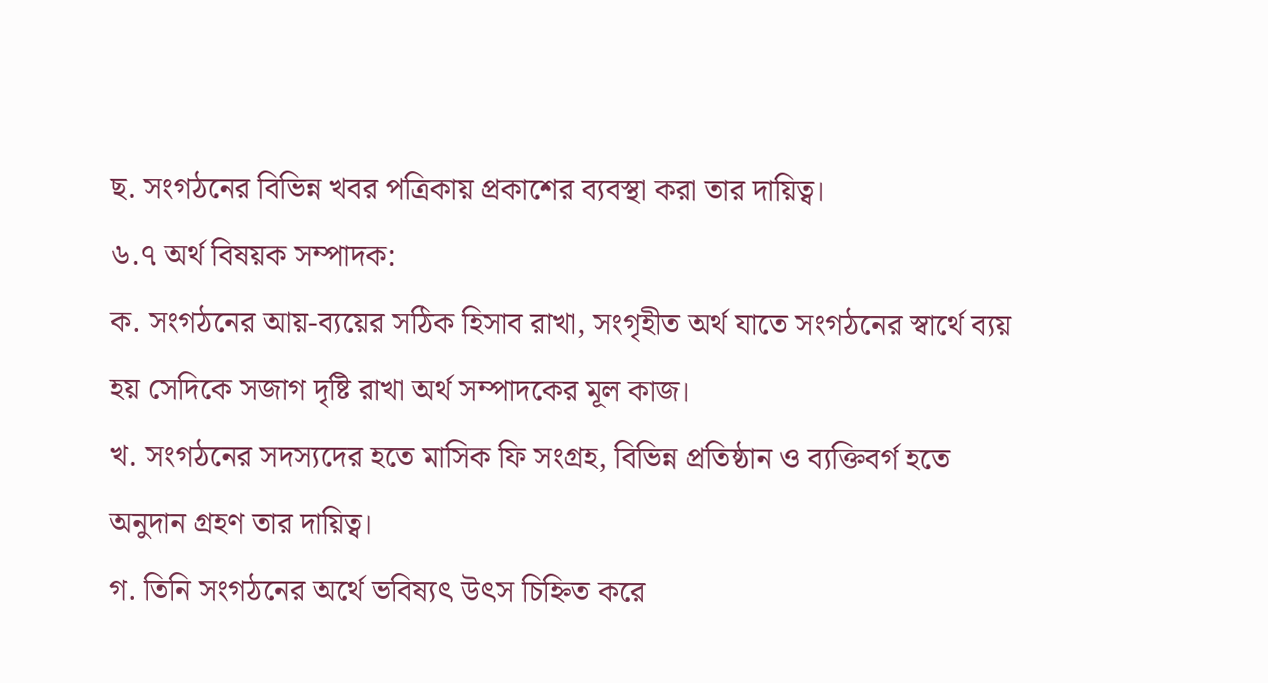ছ. সংগঠনের বিভিন্ন খবর পত্রিকায় প্রকাশের ব্যবস্থা করা তার দায়িত্ব।
৬.৭ অর্থ বিষয়ক সম্পাদক:
ক. সংগঠনের আয়-ব্যয়ের সঠিক হিসাব রাখা, সংগৃহীত অর্থ যাতে সংগঠনের স্বার্থে ব্যয় হয় সেদিকে সজাগ দৃষ্টি রাখা অর্থ সম্পাদকের মূল কাজ।
খ. সংগঠনের সদস্যদের হতে মাসিক ফি সংগ্রহ, বিভিন্ন প্রতিষ্ঠান ও ব্যক্তিবর্গ হতে অনুদান গ্রহণ তার দায়িত্ব।
গ. তিনি সংগঠনের অর্থে ভবিষ্যৎ উৎস চিহ্নিত করে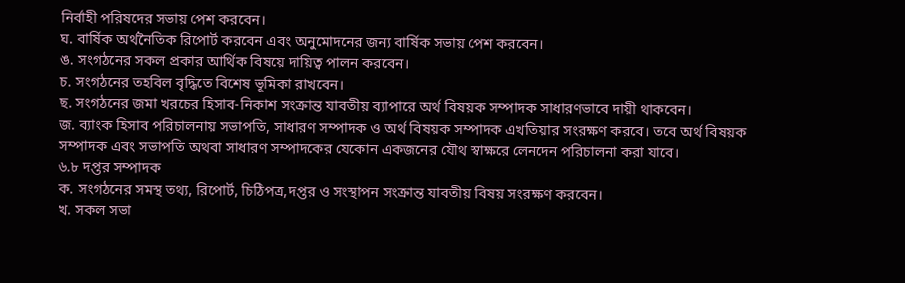নির্বাহী পরিষদের সভায় পেশ করবেন।
ঘ. বার্ষিক অর্থনৈতিক রিপোর্ট করবেন এবং অনুমোদনের জন্য বার্ষিক সভায় পেশ করবেন।
ঙ. সংগঠনের সকল প্রকার আর্থিক বিষয়ে দায়িত্ব পালন করবেন।
চ. সংগঠনের তহবিল বৃদ্ধিতে বিশেষ ভূমিকা রাখবেন।
ছ. সংগঠনের জমা খরচের হিসাব-নিকাশ সংক্রান্ত যাবতীয় ব্যাপারে অর্থ বিষয়ক সম্পাদক সাধারণভাবে দায়ী থাকবেন।
জ. ব্যাংক হিসাব পরিচালনায় সভাপতি, সাধারণ সম্পাদক ও অর্থ বিষয়ক সম্পাদক এখতিয়ার সংরক্ষণ করবে। তবে অর্থ বিষয়ক সম্পাদক এবং সভাপতি অথবা সাধারণ সম্পাদকের যেকোন একজনের যৌথ স্বাক্ষরে লেনদেন পরিচালনা করা যাবে।
৬.৮ দপ্তর সম্পাদক
ক. সংগঠনের সমস্থ তথ্য, রিপোর্ট, চিঠিপত্র,দপ্তর ও সংস্থাপন সংক্রান্ত যাবতীয় বিষয় সংরক্ষণ করবেন।
খ. সকল সভা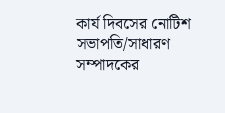কার্য দিবসের নোটিশ সভাপতি/সাধারণ সম্পাদকের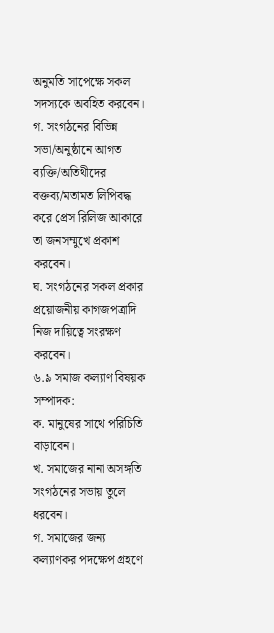অনুমতি সাপেক্ষে সকল সদস্যকে অবহিত করবেন।
গ. সংগঠনের বিভিন্ন সভা/অনুষ্ঠানে আগত ব্যক্তি/অতিথীদের বক্তব্য/মতামত লিপিবদ্ধ করে প্রেস রিলিজ আকারে তা জনসম্মুখে প্রকাশ করবেন।
ঘ. সংগঠনের সকল প্রকার প্রয়োজনীয় কাগজপত্রাদি নিজ দায়িত্বে সংরক্ষণ করবেন।
৬.৯ সমাজ কল্যাণ বিষয়ক সম্পাদক:
ক. মানুষের সাথে পরিচিতি বাড়াবেন।
খ. সমাজের নানা অসঙ্গতি সংগঠনের সভায় তুলে ধরবেন।
গ. সমাজের জন্য কল্যাণকর পদক্ষেপ গ্রহণে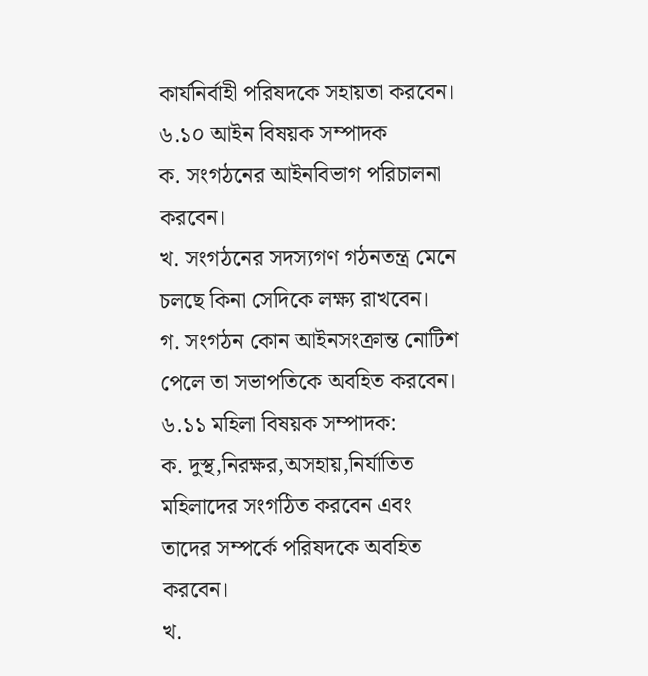কার্যনির্বাহী পরিষদকে সহায়তা করবেন।
৬.১০ আইন বিষয়ক সম্পাদক
ক. সংগঠনের আইনবিভাগ পরিচালনা করবেন।
খ. সংগঠনের সদস্যগণ গঠনতন্ত্র মেনে চলছে কিনা সেদিকে লক্ষ্য রাখবেন।
গ. সংগঠন কোন আইনসংক্রান্ত নোটিশ পেলে তা সভাপতিকে অবহিত করবেন।
৬.১১ মহিলা বিষয়ক সম্পাদক:
ক. দুস্থ,নিরক্ষর,অসহায়,নির্যাতিত মহিলাদের সংগঠিত করবেন এবং তাদের সম্পর্কে পরিষদকে অবহিত করবেন।
খ.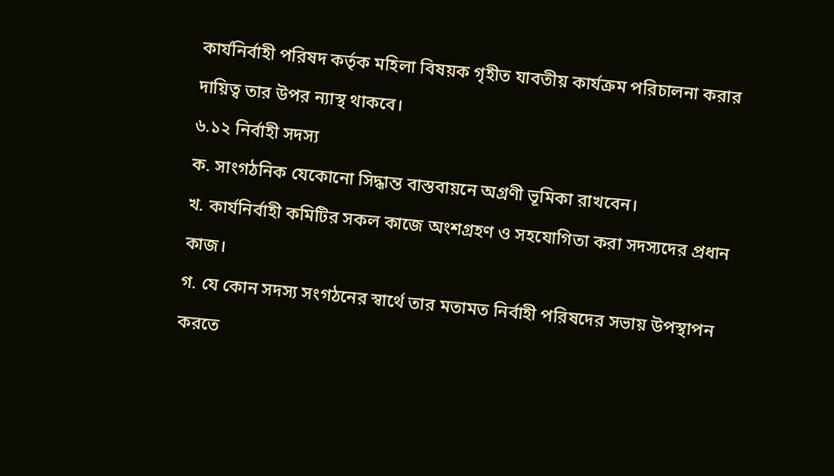কার্যনির্বাহী পরিষদ কর্তৃক মহিলা বিষয়ক গৃহীত যাবতীয় কার্যক্রম পরিচালনা করার দায়িত্ব তার উপর ন্যাস্থ থাকবে।
৬.১২ নির্বাহী সদস্য
ক. সাংগঠনিক যেকোনো সিদ্ধান্ত বাস্তবায়নে অগ্রণী ভূমিকা রাখবেন।
খ. কার্যনির্বাহী কমিটির সকল কাজে অংশগ্রহণ ও সহযোগিতা করা সদস্যদের প্রধান কাজ।
গ. যে কোন সদস্য সংগঠনের স্বার্থে তার মতামত নির্বাহী পরিষদের সভায় উপস্থাপন করতে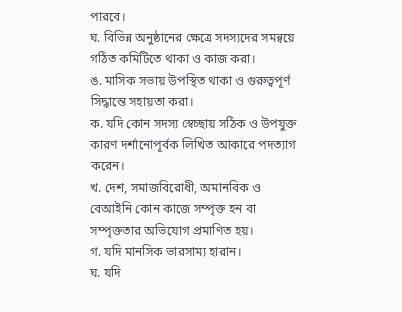পারবে।
ঘ. বিভিন্ন অনুষ্ঠানের ক্ষেত্রে সদস্যদের সমন্বয়ে গঠিত কমিটিতে থাকা ও কাজ করা।
ঙ. মাসিক সভায় উপস্থিত থাকা ও গুরুত্বপূর্ণ সিদ্ধান্তে সহায়তা করা।
ক. যদি কোন সদস্য স্বেচ্ছায় সঠিক ও উপযুক্ত কারণ দর্শানোপূর্বক লিখিত আকারে পদত্যাগ করেন।
খ. দেশ, সমাজবিরোধী, অমানবিক ও বেআইনি কোন কাজে সম্পৃক্ত হন বা সম্পৃক্ততার অভিযোগ প্রমাণিত হয়।
গ. যদি মানসিক ভারসাম্য হারান।
ঘ. যদি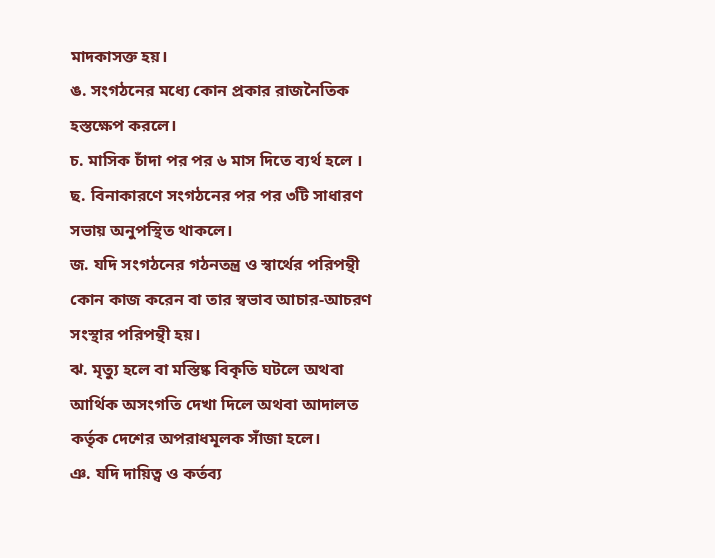মাদকাসক্ত হয়।
ঙ. সংগঠনের মধ্যে কোন প্রকার রাজনৈতিক হস্তক্ষেপ করলে।
চ. মাসিক চাঁদা পর পর ৬ মাস দিতে ব্যর্থ হলে ।
ছ. বিনাকারণে সংগঠনের পর পর ৩টি সাধারণ সভায় অনুপস্থিত থাকলে।
জ. যদি সংগঠনের গঠনতন্ত্র ও স্বার্থের পরিপন্থী কোন কাজ করেন বা তার স্বভাব আচার-আচরণ সংস্থার পরিপন্থী হয়।
ঝ. মৃত্যু হলে বা মস্তিষ্ক বিকৃতি ঘটলে অথবা আর্থিক অসংগতি দেখা দিলে অথবা আদালত কর্তৃক দেশের অপরাধমূলক সাঁজা হলে।
ঞ. যদি দায়িত্ব ও কর্তব্য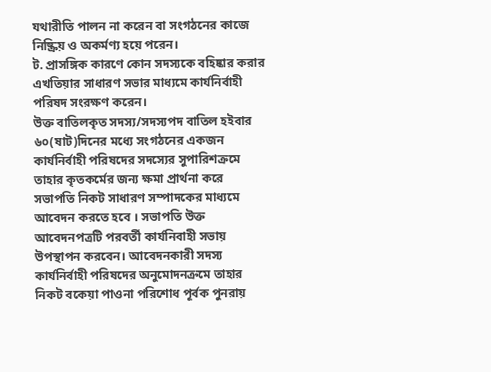যথারীতি পালন না করেন বা সংগঠনের কাজে নিষ্ক্রিয় ও অকর্মণ্য হয়ে পরেন।
ট. প্রাসঙ্গিক কারণে কোন সদস্যকে বহিষ্কার করার এখতিয়ার সাধারণ সভার মাধ্যমে কার্যনির্বাহী পরিষদ সংরক্ষণ করেন।
উক্ত বাতিলকৃত সদস্য/সদস্যপদ বাতিল হইবার ৬০(ষাট)দিনের মধ্যে সংগঠনের একজন কার্যনির্বাহী পরিষদের সদস্যের সুপারিশক্রমে তাহার কৃতকর্মের জন্য ক্ষমা প্রার্থনা করে সভাপতি নিকট সাধারণ সম্পাদকের মাধ্যমে আবেদন করতে হবে । সভাপতি উক্ত আবেদনপত্রটি পরবর্তী কার্যনিবাহী সভায় উপস্থাপন করবেন। আবেদনকারী সদস্য কার্যনির্বাহী পরিষদের অনুমোদনক্রমে তাহার নিকট বকেয়া পাওনা পরিশোধ পূর্বক পুনরায়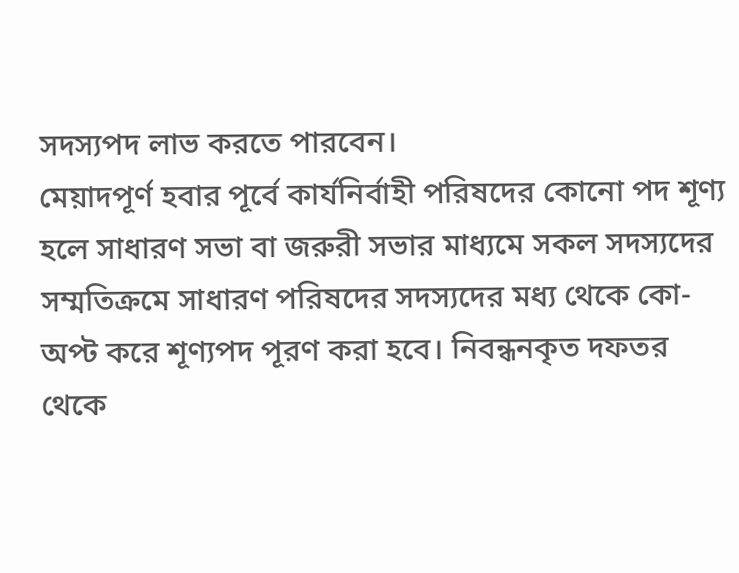সদস্যপদ লাভ করতে পারবেন।
মেয়াদপূর্ণ হবার পূর্বে কার্যনির্বাহী পরিষদের কোনো পদ শূণ্য হলে সাধারণ সভা বা জরুরী সভার মাধ্যমে সকল সদস্যদের সম্মতিক্রমে সাধারণ পরিষদের সদস্যদের মধ্য থেকে কো-অপ্ট করে শূণ্যপদ পূরণ করা হবে। নিবন্ধনকৃত দফতর থেকে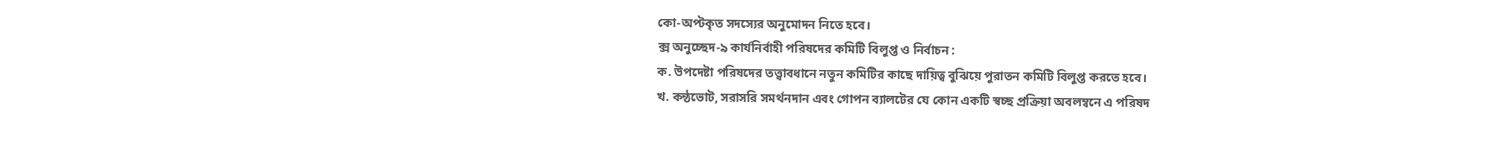কো-অপ্টকৃত সদস্যের অনুমোদন নিতে হবে।
ক্স অনুচ্ছেদ-৯ কার্যনির্বাহী পরিষদের কমিটি বিলুপ্ত ও নির্বাচন :
ক. উপদেষ্টা পরিষদের তত্ত্বাবধানে নতুন কমিটির কাছে দায়িত্ব বুঝিয়ে পুরাতন কমিটি বিলুপ্ত করতে হবে।
খ. কন্ঠভোট, সরাসরি সমর্থনদান এবং গোপন ব্যালটের যে কোন একটি স্বচ্ছ প্রক্রিয়া অবলম্বনে এ পরিষদ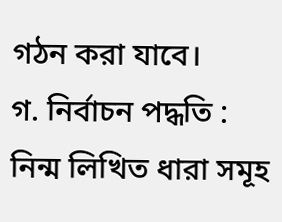গঠন করা যাবে।
গ. নির্বাচন পদ্ধতি : নিন্ম লিখিত ধারা সমূহ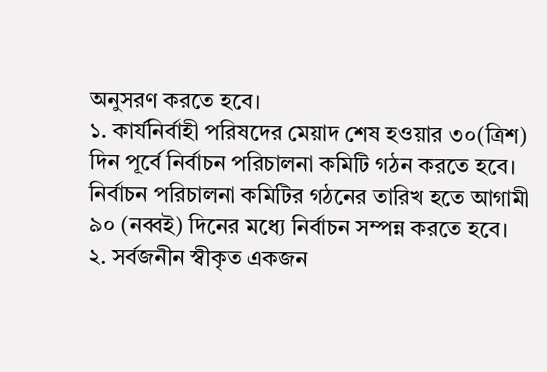অনুসরণ করতে হবে।
১. কার্যনির্বাহী পরিষদের মেয়াদ শেষ হওয়ার ৩০(ত্রিশ) দিন পূর্বে নির্বাচন পরিচালনা কমিটি গঠন করতে হবে। নির্বাচন পরিচালনা কমিটির গঠনের তারিখ হতে আগামী ৯০ (নব্বই) দিনের মধ্যে নির্বাচন সম্পন্ন করতে হবে।
২. সর্বজনীন স্বীকৃত একজন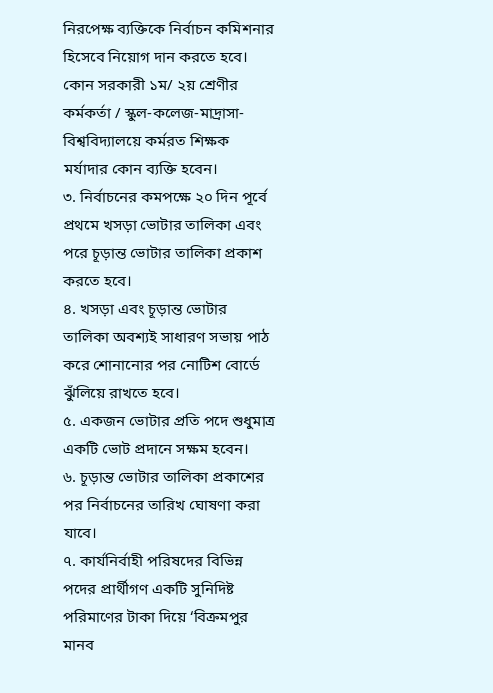নিরপেক্ষ ব্যক্তিকে নির্বাচন কমিশনার হিসেবে নিয়োগ দান করতে হবে। কোন সরকারী ১ম/ ২য় শ্রেণীর কর্মকর্তা / স্কুল-কলেজ-মাদ্রাসা-বিশ্ববিদ্যালয়ে কর্মরত শিক্ষক মর্যাদার কোন ব্যক্তি হবেন।
৩. নির্বাচনের কমপক্ষে ২০ দিন পূর্বে প্রথমে খসড়া ভোটার তালিকা এবং পরে চূড়ান্ত ভোটার তালিকা প্রকাশ করতে হবে।
৪. খসড়া এবং চূড়ান্ত ভোটার তালিকা অবশ্যই সাধারণ সভায় পাঠ করে শোনানোর পর নোটিশ বোর্ডে ঝুঁলিয়ে রাখতে হবে।
৫. একজন ভোটার প্রতি পদে শুধুমাত্র একটি ভোট প্রদানে সক্ষম হবেন।
৬. চূড়ান্ত ভোটার তালিকা প্রকাশের পর নির্বাচনের তারিখ ঘোষণা করা যাবে।
৭. কার্যনির্বাহী পরিষদের বিভিন্ন পদের প্রার্থীগণ একটি সুনিদিষ্ট পরিমাণের টাকা দিয়ে ‘বিক্রমপুর মানব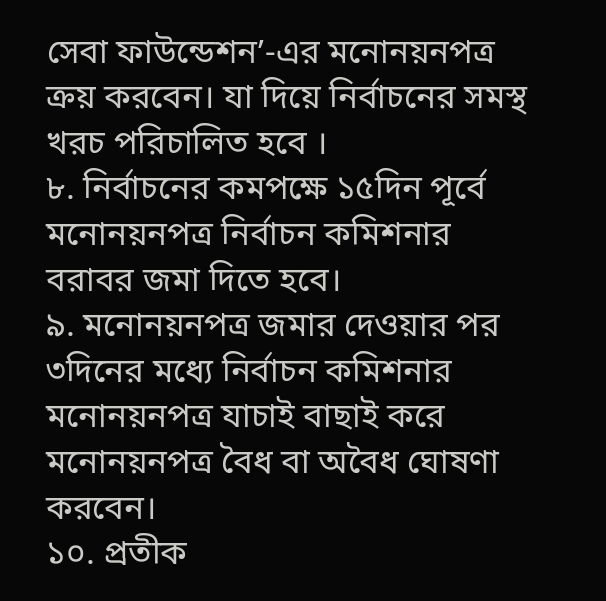সেবা ফাউন্ডেশন’-এর মনোনয়নপত্র ক্রয় করবেন। যা দিয়ে নির্বাচনের সমস্থ খরচ পরিচালিত হবে ।
৮. নির্বাচনের কমপক্ষে ১৫দিন পূর্বে মনোনয়নপত্র নির্বাচন কমিশনার বরাবর জমা দিতে হবে।
৯. মনোনয়নপত্র জমার দেওয়ার পর ৩দিনের মধ্যে নির্বাচন কমিশনার মনোনয়নপত্র যাচাই বাছাই করে মনোনয়নপত্র বৈধ বা অবৈধ ঘোষণা করবেন।
১০. প্রতীক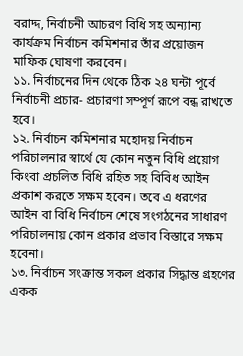বরাদ্দ, নির্বাচনী আচরণ বিধি সহ অন্যান্য কার্যক্রম নির্বাচন কমিশনার তাঁর প্রয়োজন মাফিক ঘোষণা করবেন।
১১. নির্বাচনের দিন থেকে ঠিক ২৪ ঘন্টা পূর্বে নির্বাচনী প্রচার- প্রচারণা সম্পূর্ণ রূপে বন্ধ রাখতে হবে।
১২. নির্বাচন কমিশনার মহোদয় নির্বাচন পরিচালনার স্বার্থে যে কোন নতুন বিধি প্রয়োগ কিংবা প্রচলিত বিধি রহিত সহ বিবিধ আইন প্রকাশ করতে সক্ষম হবেন। তবে এ ধরণের আইন বা বিধি নির্বাচন শেষে সংগঠনের সাধারণ পরিচালনায় কোন প্রকার প্রভাব বিস্তারে সক্ষম হবেনা।
১৩. নির্বাচন সংক্রান্ত সকল প্রকার সিদ্ধান্ত গ্রহণের একক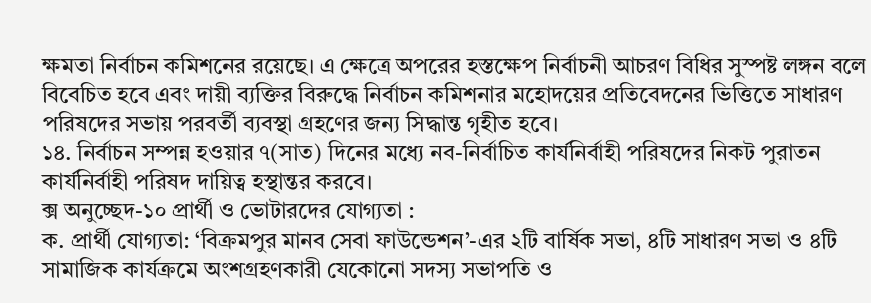ক্ষমতা নির্বাচন কমিশনের রয়েছে। এ ক্ষেত্রে অপরের হস্তক্ষেপ নির্বাচনী আচরণ বিধির সুস্পষ্ট লঙ্গন বলে বিবেচিত হবে এবং দায়ী ব্যক্তির বিরুদ্ধে নির্বাচন কমিশনার মহোদয়ের প্রতিবেদনের ভিত্তিতে সাধারণ পরিষদের সভায় পরবর্তী ব্যবস্থা গ্রহণের জন্য সিদ্ধান্ত গৃহীত হবে।
১৪. নির্বাচন সম্পন্ন হওয়ার ৭(সাত) দিনের মধ্যে নব-নির্বাচিত কার্যনির্বাহী পরিষদের নিকট পুরাতন কার্যনির্বাহী পরিষদ দায়িত্ব হস্থান্তর করবে।
ক্স অনুচ্ছেদ-১০ প্রার্থী ও ভোটারদের যোগ্যতা :
ক. প্রার্থী যোগ্যতা: ‘বিক্রমপুর মানব সেবা ফাউন্ডেশন’-এর ২টি বার্ষিক সভা, ৪টি সাধারণ সভা ও ৪টি সামাজিক কার্যক্রমে অংশগ্রহণকারী যেকোনো সদস্য সভাপতি ও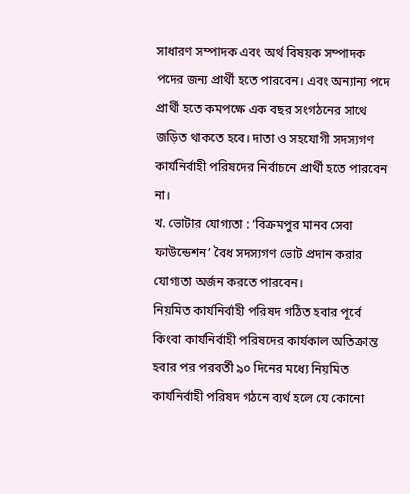সাধারণ সম্পাদক এবং অর্থ বিষয়ক সম্পাদক পদের জন্য প্রার্থী হতে পারবেন। এবং অন্যান্য পদে প্রার্থী হতে কমপক্ষে এক বছর সংগঠনের সাথে জড়িত থাকতে হবে। দাতা ও সহযোগী সদস্যগণ কার্যনির্বাহী পরিষদের নির্বাচনে প্রার্থী হতে পারবেন না।
খ. ভোটার যোগ্যতা : ‘বিক্রমপুর মানব সেবা ফাউন্ডেশন’ বৈধ সদস্যগণ ভোট প্রদান করার যোগ্যতা অর্জন করতে পারবেন।
নিয়মিত কার্যনির্বাহী পরিষদ গঠিত হবার পূর্বে কিংবা কার্যনির্বাহী পরিষদের কার্যকাল অতিক্রান্ত হবার পর পরবর্তী ৯০ দিনের মধ্যে নিয়মিত কার্যনির্বাহী পরিষদ গঠনে ব্যর্থ হলে যে কোনো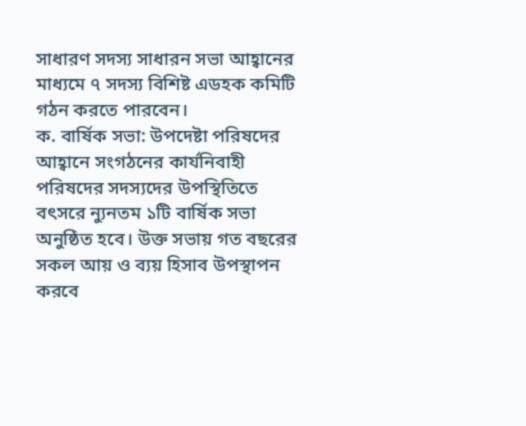সাধারণ সদস্য সাধারন সভা আহ্বানের মাধ্যমে ৭ সদস্য বিশিষ্ট এডহক কমিটি গঠন করতে পারবেন।
ক. বার্ষিক সভা: উপদেষ্টা পরিষদের আহ্বানে সংগঠনের কার্যনিবাহী পরিষদের সদস্যদের উপস্থিতিতে বৎসরে ন্যুনতম ১টি বার্ষিক সভা অনুষ্ঠিত হবে। উক্ত সভায় গত বছরের সকল আয় ও ব্যয় হিসাব উপস্থাপন করবে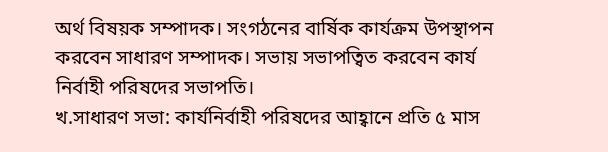অর্থ বিষয়ক সম্পাদক। সংগঠনের বার্ষিক কার্যক্রম উপস্থাপন করবেন সাধারণ সম্পাদক। সভায় সভাপত্বিত করবেন কার্য নির্বাহী পরিষদের সভাপতি।
খ.সাধারণ সভা: কার্যনির্বাহী পরিষদের আহ্বানে প্রতি ৫ মাস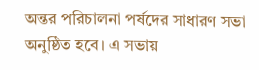অন্তর পরিচালনা পর্ষদের সাধারণ সভা অনুষ্ঠিত হবে। এ সভায়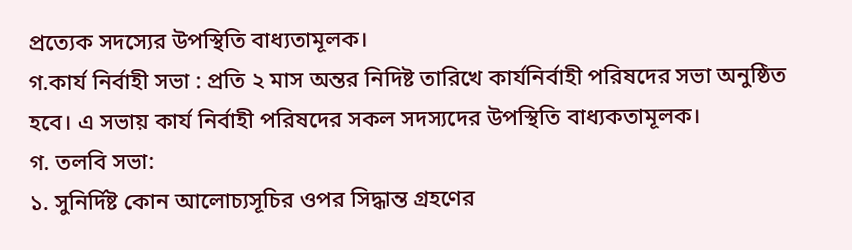প্রত্যেক সদস্যের উপস্থিতি বাধ্যতামূলক।
গ.কার্য নির্বাহী সভা : প্রতি ২ মাস অন্তর নিদিষ্ট তারিখে কার্যনির্বাহী পরিষদের সভা অনুষ্ঠিত হবে। এ সভায় কার্য নির্বাহী পরিষদের সকল সদস্যদের উপস্থিতি বাধ্যকতামূলক।
গ. তলবি সভা:
১. সুনির্দিষ্ট কোন আলোচ্যসূচির ওপর সিদ্ধান্ত গ্রহণের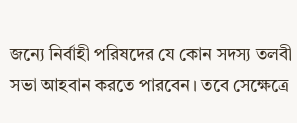জন্যে নির্বাহী পরিষদের যে কোন সদস্য তলবী সভা আহবান করতে পারবেন। তবে সেক্ষেত্রে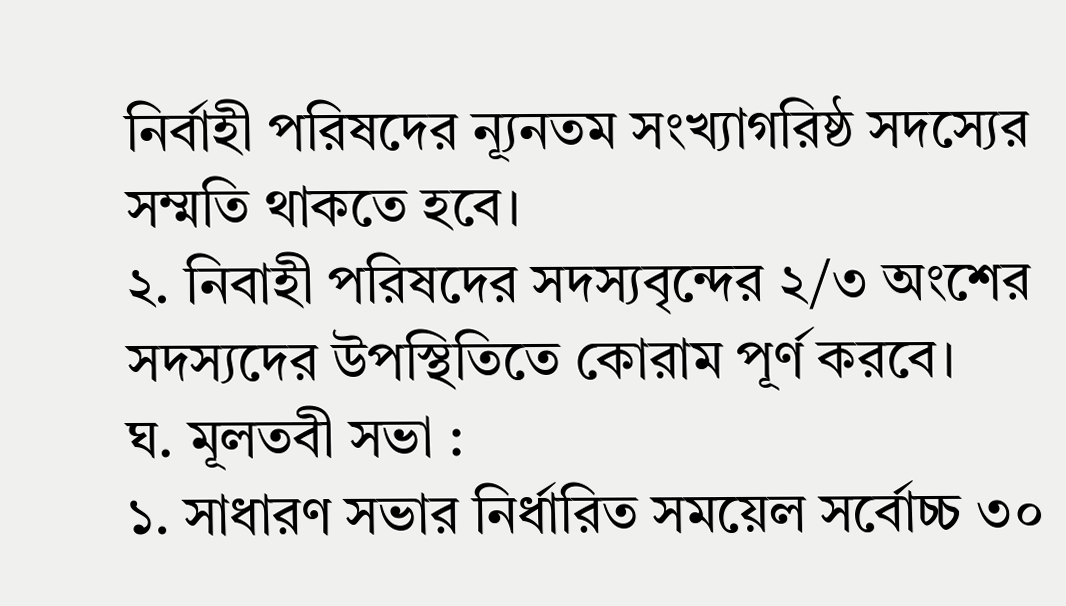নির্বাহী পরিষদের ন্যূনতম সংখ্যাগরিষ্ঠ সদস্যের সম্মতি থাকতে হবে।
২. নিবাহী পরিষদের সদস্যবৃন্দের ২/৩ অংশের সদস্যদের উপস্থিতিতে কোরাম পূর্ণ করবে।
ঘ. মূলতবী সভা :
১. সাধারণ সভার নির্ধারিত সময়েল সর্বোচ্চ ৩০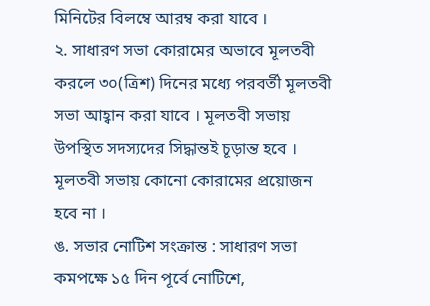মিনিটের বিলম্বে আরম্ব করা যাবে ।
২. সাধারণ সভা কোরামের অভাবে মূলতবী করলে ৩০(ত্রিশ) দিনের মধ্যে পরবর্তী মূলতবী সভা আহ্বান করা যাবে । মূলতবী সভায় উপস্থিত সদস্যদের সিদ্ধান্তই চূড়ান্ত হবে । মূলতবী সভায় কোনো কোরামের প্রয়োজন হবে না ।
ঙ. সভার নোটিশ সংক্রান্ত : সাধারণ সভা কমপক্ষে ১৫ দিন পূর্বে নোটিশে,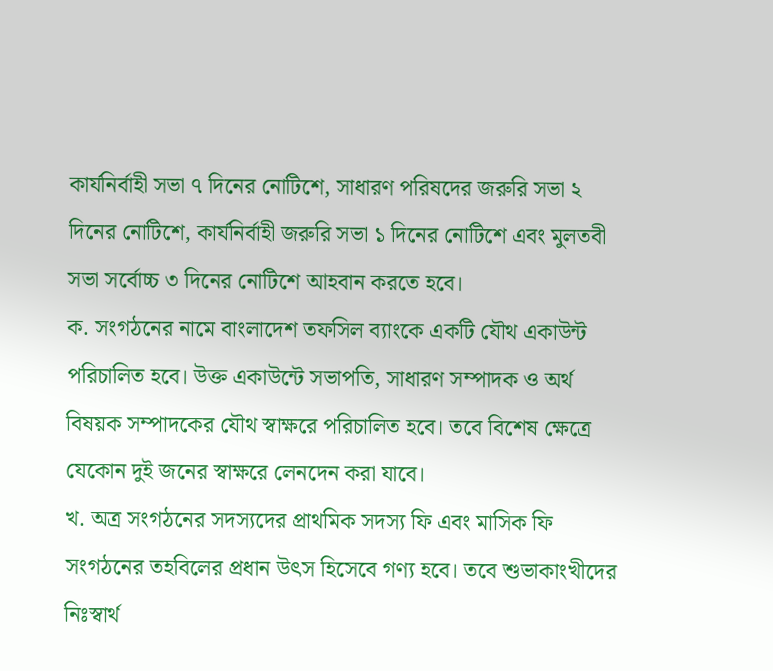কার্যনির্বাহী সভা ৭ দিনের নোটিশে, সাধারণ পরিষদের জরুরি সভা ২ দিনের নোটিশে, কার্যনির্বাহী জরুরি সভা ১ দিনের নোটিশে এবং মুলতবী সভা সর্বোচ্চ ৩ দিনের নোটিশে আহবান করতে হবে।
ক. সংগঠনের নামে বাংলাদেশ তফসিল ব্যাংকে একটি যৌথ একাউন্ট পরিচালিত হবে। উক্ত একাউন্টে সভাপতি, সাধারণ সম্পাদক ও অর্থ বিষয়ক সম্পাদকের যৌথ স্বাক্ষরে পরিচালিত হবে। তবে বিশেষ ক্ষেত্রে যেকোন দুই জনের স্বাক্ষরে লেনদেন করা যাবে।
খ. অত্র সংগঠনের সদস্যদের প্রাথমিক সদস্য ফি এবং মাসিক ফি সংগঠনের তহবিলের প্রধান উৎস হিসেবে গণ্য হবে। তবে শুভাকাংখীদের নিঃস্বার্থ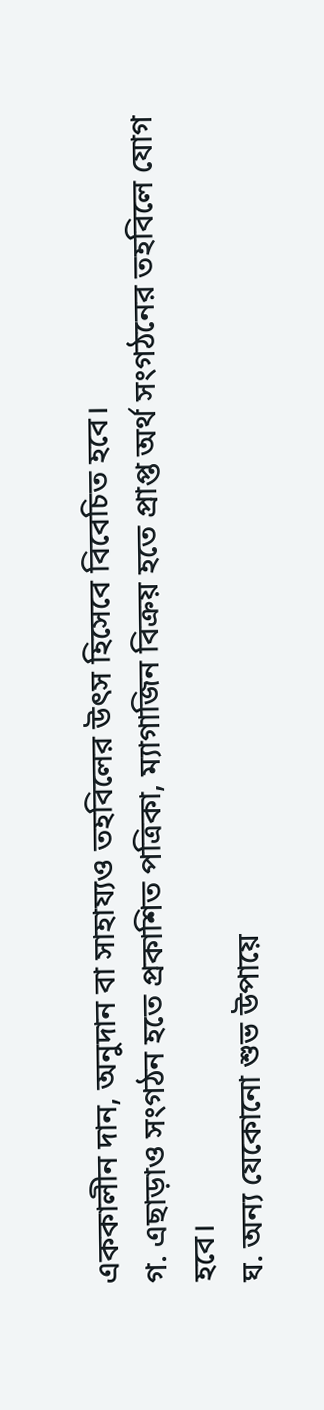এককালীন দান, অনুদান বা সাহায্যও তহবিলের উৎস হিসেবে বিবেচিত হবে।
গ. এছাড়াও সংগঠন হতে প্রকাশিত পত্রিকা, ম্যাগাজিন বিক্রয় হতে প্রাপ্ত অর্থ সংগঠনের তহবিলে যোগ হবে।
ঘ. অন্য যেকোনো শুভ উপায়ে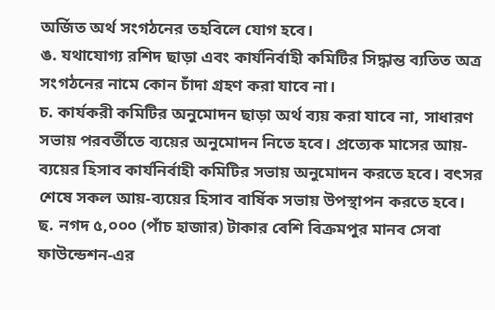অর্জিত অর্থ সংগঠনের তহবিলে যোগ হবে।
ঙ. যথাযোগ্য রশিদ ছাড়া এবং কার্যনির্বাহী কমিটির সিদ্ধান্ত ব্যতিত অত্র সংগঠনের নামে কোন চাঁদা গ্রহণ করা যাবে না।
চ. কার্যকরী কমিটির অনুমোদন ছাড়া অর্থ ব্যয় করা যাবে না, সাধারণ সভায় পরবর্তীতে ব্যয়ের অনুমোদন নিতে হবে। প্রত্যেক মাসের আয়-ব্যয়ের হিসাব কার্যনির্বাহী কমিটির সভায় অনুমোদন করতে হবে। বৎসর শেষে সকল আয়-ব্যয়ের হিসাব বার্ষিক সভায় উপস্থাপন করতে হবে।
ছ. নগদ ৫,০০০ (পাঁচ হাজার) টাকার বেশি বিক্রমপুর মানব সেবা ফাউন্ডেশন-এর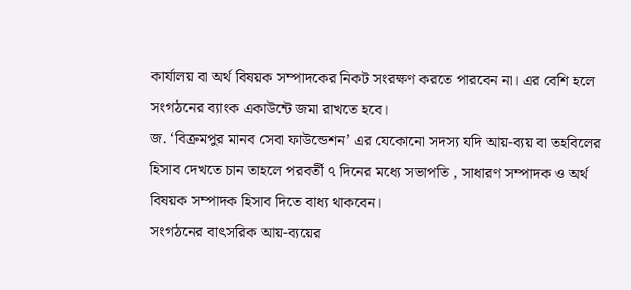কার্যালয় বা অর্থ বিষয়ক সম্পাদকের নিকট সংরক্ষণ করতে পারবেন না। এর বেশি হলে সংগঠনের ব্যাংক একাউন্টে জমা রাখতে হবে।
জ. ‘বিক্রমপুর মানব সেবা ফাউন্ডেশন’ এর যেকোনো সদস্য যদি আয়-ব্যয় বা তহবিলের হিসাব দেখতে চান তাহলে পরবর্তী ৭ দিনের মধ্যে সভাপতি , সাধারণ সম্পাদক ও অর্থ বিষয়ক সম্পাদক হিসাব দিতে বাধ্য থাকবেন।
সংগঠনের বাৎসরিক আয়-ব্যয়ের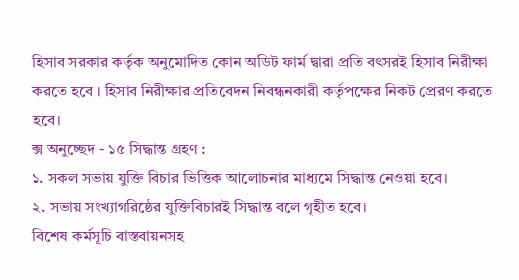হিসাব সরকার কর্তৃক অনুমোদিত কোন অডিট ফার্ম দ্বারা প্রতি বৎসরই হিসাব নিরীক্ষা করতে হবে । হিসাব নিরীক্ষার প্রতিবেদন নিবন্ধনকারী কর্তৃপক্ষের নিকট প্রেরণ করতে হবে।
ক্স অনুচ্ছেদ - ১৫ সিদ্ধান্ত গ্রহণ :
১. সকল সভায় যুক্তি বিচার ভিত্তিক আলোচনার মাধ্যমে সিদ্ধান্ত নেওয়া হবে।
২. সভায় সংখ্যাগরিষ্ঠের যুক্তিবিচারই সিদ্ধান্ত বলে গৃহীত হবে।
বিশেষ কর্মসূচি বাস্তবায়নসহ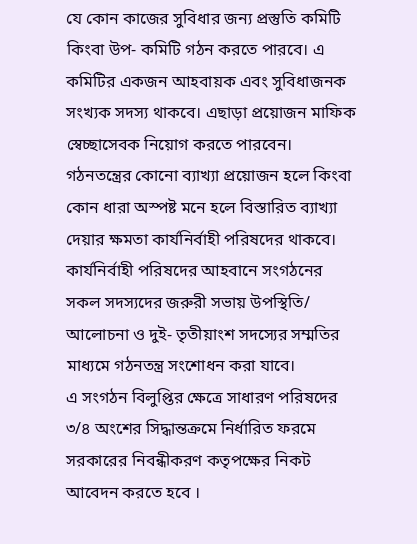যে কোন কাজের সুবিধার জন্য প্রস্তুতি কমিটি কিংবা উপ- কমিটি গঠন করতে পারবে। এ কমিটির একজন আহবায়ক এবং সুবিধাজনক সংখ্যক সদস্য থাকবে। এছাড়া প্রয়োজন মাফিক স্বেচ্ছাসেবক নিয়োগ করতে পারবেন।
গঠনতন্ত্রের কোনো ব্যাখ্যা প্রয়োজন হলে কিংবা কোন ধারা অস্পষ্ট মনে হলে বিস্তারিত ব্যাখ্যা দেয়ার ক্ষমতা কার্যনির্বাহী পরিষদের থাকবে।
কার্যনির্বাহী পরিষদের আহবানে সংগঠনের সকল সদস্যদের জরুরী সভায় উপস্থিতি/ আলোচনা ও দুই- তৃতীয়াংশ সদস্যের সম্মতির মাধ্যমে গঠনতন্ত্র সংশোধন করা যাবে।
এ সংগঠন বিলুপ্তির ক্ষেত্রে সাধারণ পরিষদের ৩/৪ অংশের সিদ্ধান্তক্রমে নির্ধারিত ফরমে সরকারের নিবন্ধীকরণ কতৃপক্ষের নিকট আবেদন করতে হবে ।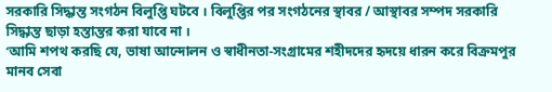সরকারি সিদ্ধান্ত সংগঠন বিলুপ্তি ঘটবে । বিলুপ্তির পর সংগঠনের স্থাবর / আস্থাবর সম্পদ সরকারি সিদ্ধান্ত ছাড়া হস্তান্তর করা যাবে না ।
‘আমি শপথ করছি যে, ভাষা আন্দোলন ও স্বাধীনতা-সংগ্রামের শহীদদের হৃদয়ে ধারন করে বিক্রমপুর মানব সেবা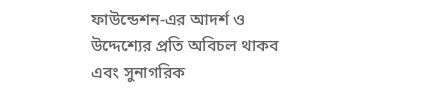ফাউন্ডেশন-এর আদর্শ ও উদ্দেশ্যের প্রতি অবিচল থাকব এবং সুনাগরিক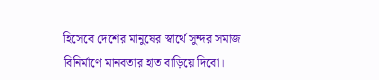হিসেবে দেশের মানুষের স্বার্থে সুন্দর সমাজ বিনির্মাণে মানবতার হাত বাড়িয়ে দিবো।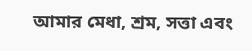আমার মেধা, শ্রম, সত্তা এবং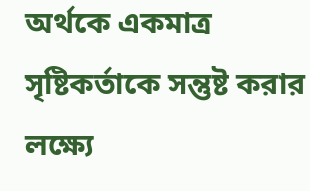অর্থকে একমাত্র সৃষ্টিকর্তাকে সন্তুষ্ট করার লক্ষ্যে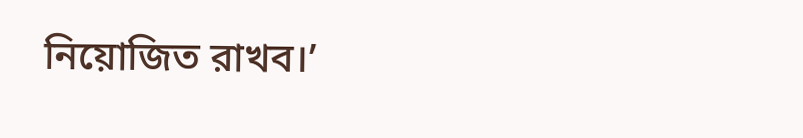নিয়োজিত রাখব।’